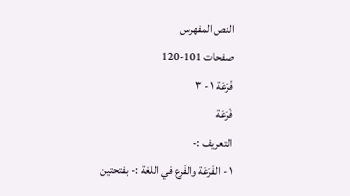النص المفهرس
صفحات 101-120
فَرَعَة ١ - ٣
فَرَعَة
التعريف :-
١ - الفَرَعَة والفَرع في اللغة :- بفتحتین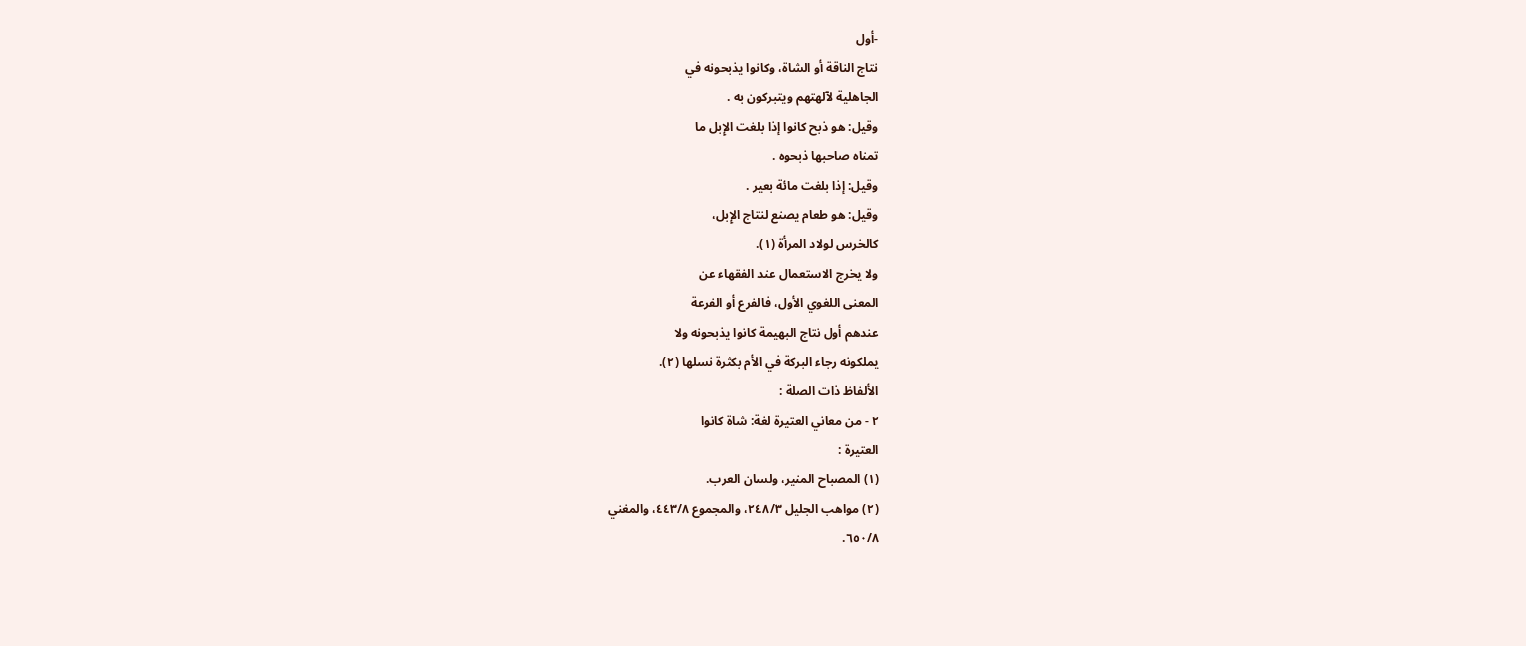-أول
نتاج الناقة أو الشاة، وكانوا يذبحونه في
الجاهلية لآلهتهم ويتبركون به .
وقيل: هو ذبح كانوا إذا بلغت الإِبل ما
تمناه صاحبها ذبحوه .
وقيل: إذا بلغت مائة بعير .
وقيل: هو طعام يصنع لنتاج الإِبل،
كالخرس لولاد المرأة (١).
ولا يخرج الاستعمال عند الفقهاء عن
المعنى اللغوي الأول، فالفرع أو الفرعة
عندهم أول نتاج البهيمة كانوا يذبحونه ولا
يملكونه رجاء البركة في الأم بكثرة نسلها (٢).
الألفاظ ذات الصلة :
٢ - من معاني العتيرة لغة: شاة كانوا
العتيرة :
(١) المصباح المنير، ولسان العرب.
(٢) مواهب الجليل ٢٤٨/٣، والمجموع ٤٤٣/٨، والمغني
٦٥٠/٨.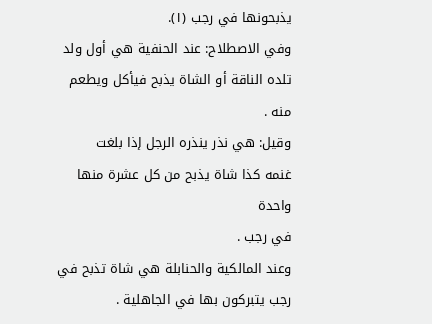يذبحونها في رجب (١).
وفي الاصطلاح: عند الحنفية هي أول ولد
تلده الناقة أو الشاة يذبح فيأكل ويطعم
منه .
وقيل: هي نذر ينذره الرجل إذا بلغت
غنمه کذا شاة یذبح من كل عشرة منها واحدة
في رجب .
وعند المالكية والحنابلة هي شاة تذبح في
رجب يتبركون بها في الجاهلية .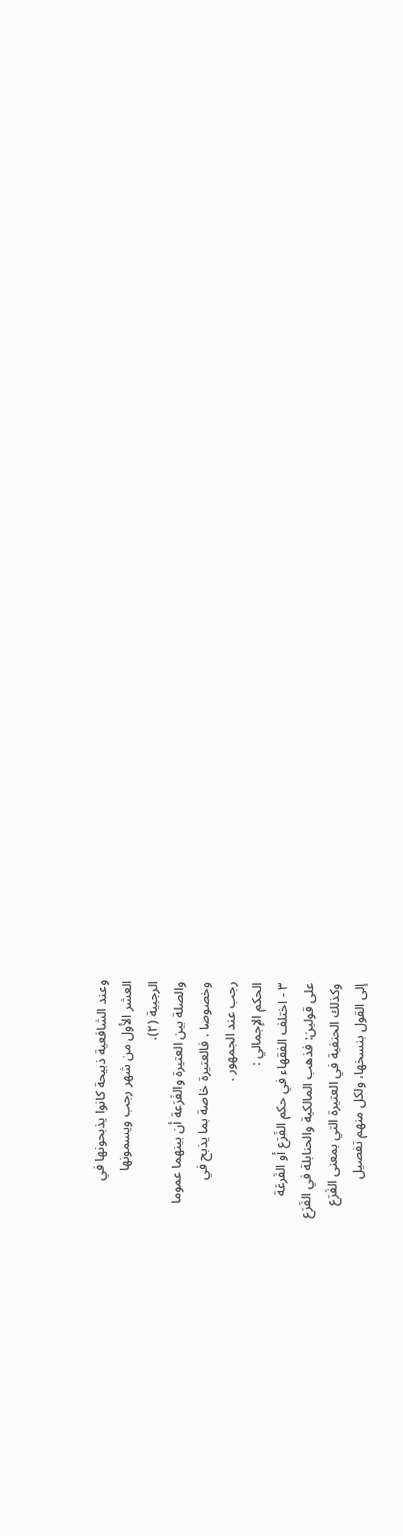وعند الشافعية ذبيحة كانوا يذبحونها في
العشر الأول من شهر رجب ويسمونها
الرجبية (٢).
والصلة بين العتيرة والفَرَعة أن بينهما عموما
وخصوصا . فالعتيرة خاصة بما يذبح في
رجب عند الجمهور .
الحکم الإجمالي :
٣ - اختلف الفقهاء في حكم الفَرَع أو الفَرعَة
على قولين: فذهب المالكية والحنابلة في الفَرَع
وكذلك الحنفية في العتيرة التي بمعنى الفَرَع
إلى القول بنسخها، ولكل منهم تفصيل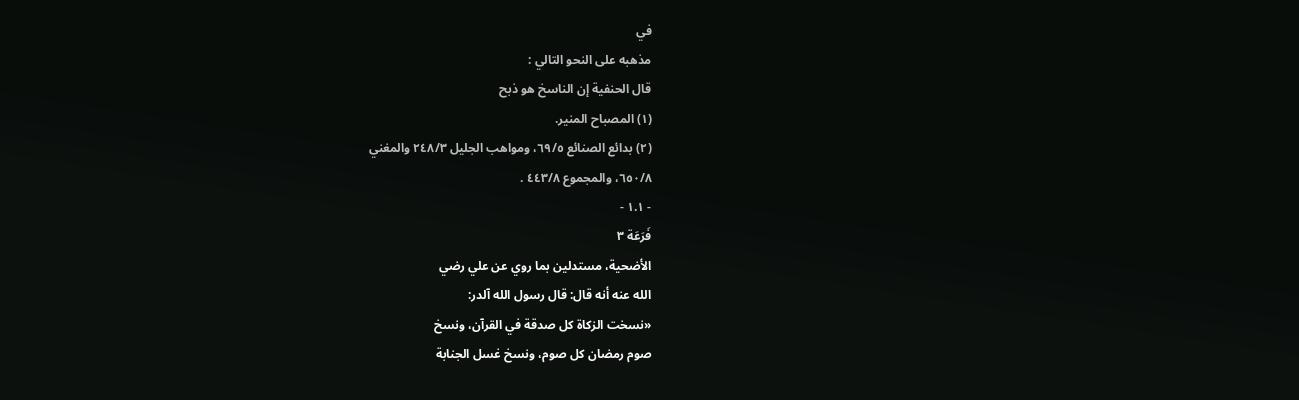في
مذهبه على النحو التالي :
قال الحنفية إن الناسخ هو ذبح
(١) المصباح المنير.
(٢) بدائع الصنائع ٦٩/٥، ومواهب الجليل ٢٤٨/٣ والمغني
٦٥٠/٨، والمجموع ٤٤٣/٨ .
- ١.١ -
فَرَعَة ٣
الأضحية، مستدلین بما روي عن علي رضي
الله عنه أنه قال: قال رسول الله آلدر:
«نسخت الزكاة كل صدقة في القرآن، ونسخ
صوم رمضان كل صوم، ونسخ غسل الجنابة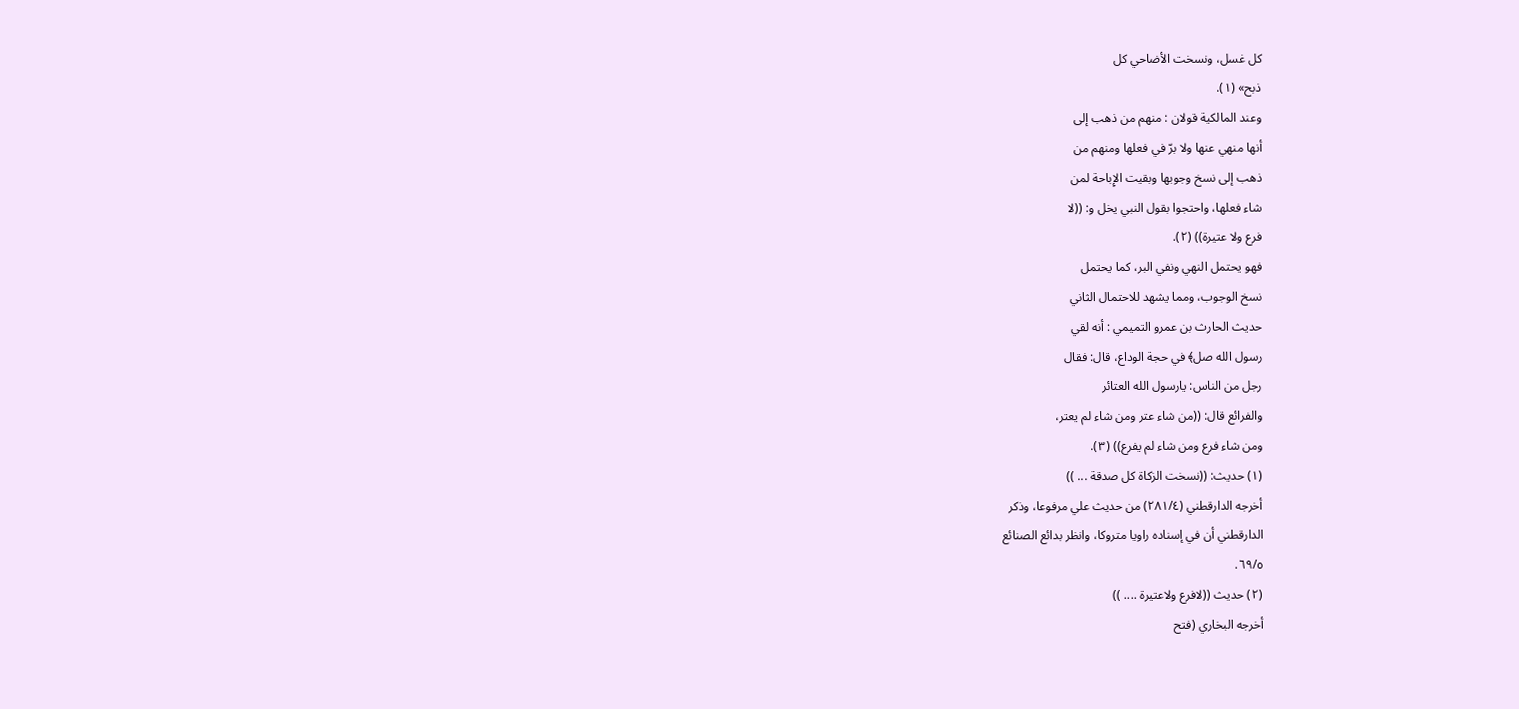كل غسل، ونسخت الأضاحي كل
ذبح» (١).
وعند المالكية قولان : منهم من ذهب إلى
أنها منهي عنها ولا برّ في فعلها ومنهم من
ذهب إلى نسخ وجوبها وبقيت الإِباحة لمن
شاء فعلها، واحتجوا بقول النبي يخل و: ((لا
فرع ولا عتيرة)) (٢).
فهو يحتمل النهي ونفي البر، كما يحتمل
نسخ الوجوب، ومما یشهد للاحتمال الثاني
حديث الحارث بن عمرو التميمي : أنه لقي
رسول الله صل﴾ في حجة الوداع، قال: فقال
رجل من الناس: يارسول الله العتائر
والفرائع قال: ((من شاء عتر ومن شاء لم يعتر،
ومن شاء فرع ومن شاء لم يفرع)) (٣).
(١) حديث: ((نسخت الزكاة كل صدقة ... ))
أخرجه الدارقطني (٢٨١/٤) من حديث علي مرفوعا، وذكر
الدارقطني أن في إسناده راويا متروكا، وانظر بدائع الصنائع
٦٩/٥.
(٢) حديث ((لافرع ولاعتيرة .... ))
أخرجه البخاري (فتح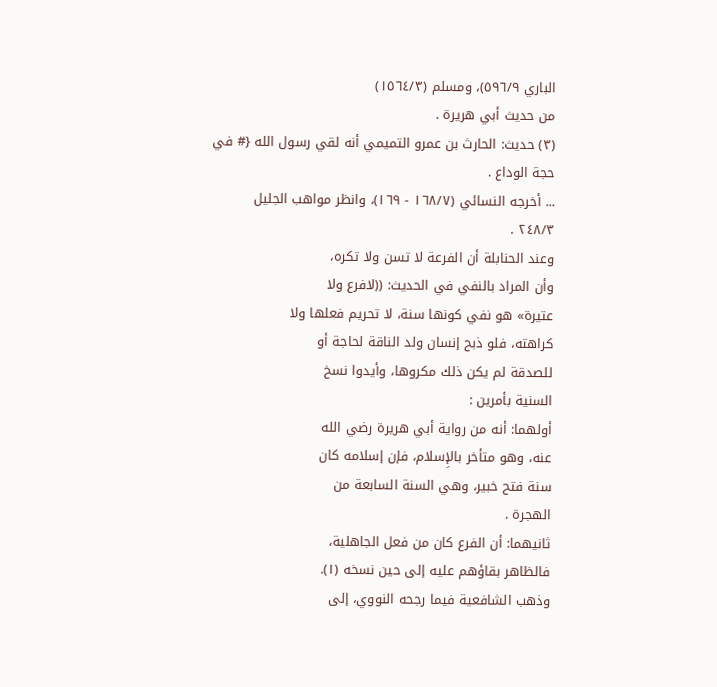الباري ٥٩٦/٩)، ومسلم (١٥٦٤/٣)
من حديث أبي هريرة .
(٣) حديث: الحارث بن عمرو التميمي أنه لقي رسول الله {# في
حجة الوداع .
... أخرجه النسائي (١٦٨/٧ - ١٦٩)، وانظر مواهب الجليل
٢٤٨/٣ .
وعند الحنابلة أن الفرعة لا تسن ولا تكره،
وأن المراد بالنفي في الحديث: ((لافرع ولا
عتيرة» هو نفي کونها سنة، لا تحريم فعلها ولا
كراهته، فلو ذبح إنسان ولد الناقة لحاجة أو
للصدقة لم یکن ذلك مكروها، وأيدوا نسخ
السنية بأمرين :
أولهما: أنه من رواية أبي هريرة رضي الله
عنه، وهو متأخر بالإِسلام، فإن إسلامه کان
سنة فتح خبير، وهي السنة السابعة من
الهجرة .
ثانيهما: أن الفرع كان من فعل الجاهلية،
فالظاهر بقاؤهم عليه إلى حين نسخه (١).
وذهب الشافعية فيما رجحه النووي، إلى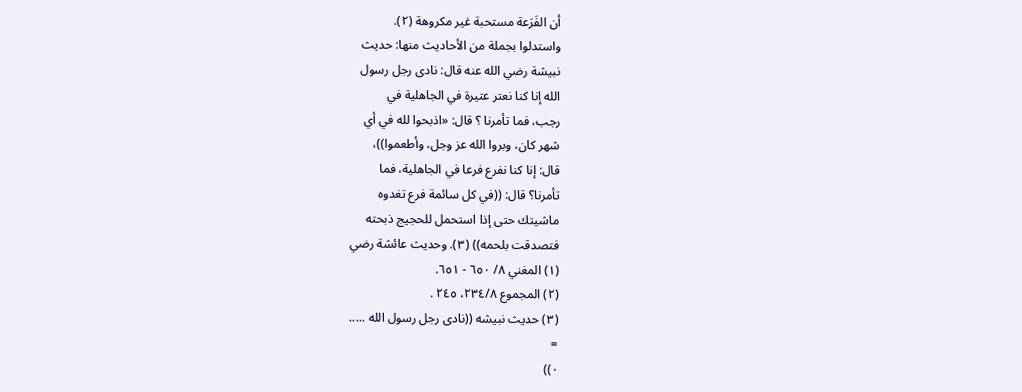أن الفَرَعة مستحبة غير مكروهة (٢).
واستدلوا بجملة من الأحاديث منها: حديث
نبیشة رضي الله عنه قال: نادی رجل رسول
الله إنا كنا نعتر عتيرة في الجاهلية في
رجب، فما تأمرنا ؟ قال: «اذبحوا لله في أي
شهر كان، وبروا الله عز وجل، وأطعموا))،
قال: إنا كنا نفرع فرعا في الجاهلية، فما
تأمرنا؟ قال: ((في كل سائمة فرع تغدوه
ماشیتك حتى إذا استحمل للحجيج ذبحته
فتصدقت بلحمه)) (٣). وحديث عائشة رضي
(١) المغني ٨/ ٦٥٠ - ٦٥١.
(٢) المجموع ٢٣٤/٨، ٢٤٥ .
(٣) حديث نبيشه ((نادى رجل رسول الله .....
=
٠))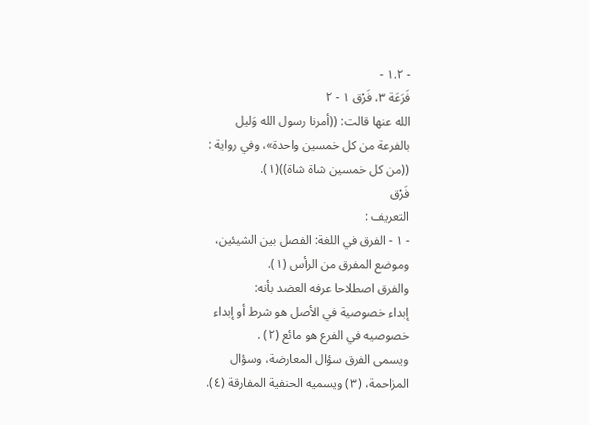- ١.٢ -
فَرَعَة ٣، فَرْق ١ - ٢
الله عنها قالت: ((أمرنا رسول الله وَليل
بالفرعة من كل خمسين واحدة»، وفي رواية :
((من كل خمسين شاة شاة))(١).
فَرْق
التعريف :
- ١ - الفرق في اللغة: الفصل بين الشيئين،
وموضع المفرق من الرأس (١).
والفرق اصطلاحا عرفه العضد بأنه:
إبداء خصوصية في الأصل هو شرط أو إبداء
خصوصيه في الفرع هو مائع (٢) .
ويسمى الفرق سؤال المعارضة، وسؤال
المزاحمة، (٣) ويسميه الحنفية المفارقة (٤).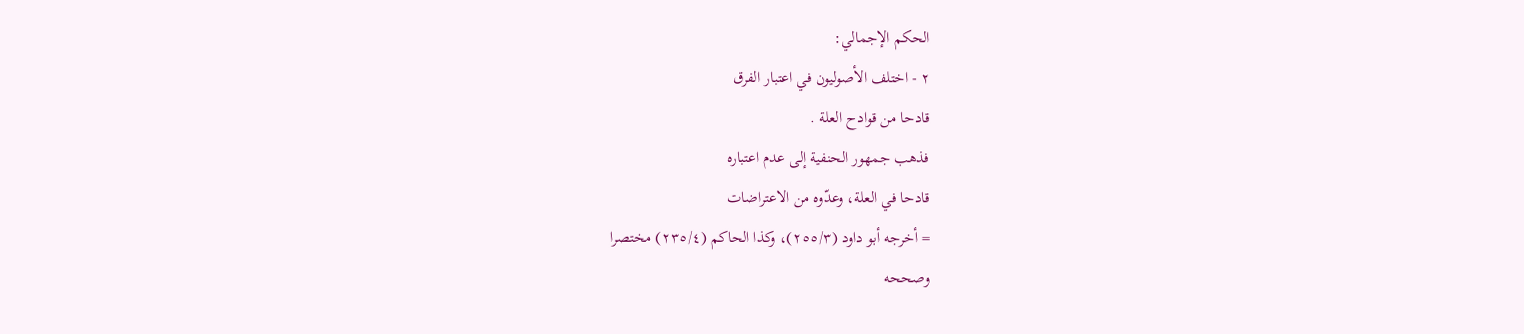الحکم الإجمالي:
٢ - اختلف الأصوليون في اعتبار الفرق
قادحا من قوادح العلة .
فذهب جمهور الحنفية إلى عدم اعتباره
قادحا في العلة، وعدّوه من الاعتراضات
= أخرجه أبو داود (٢٥٥/٣)، وكذا الحاكم (٢٣٥/٤) مختصرا
وصححه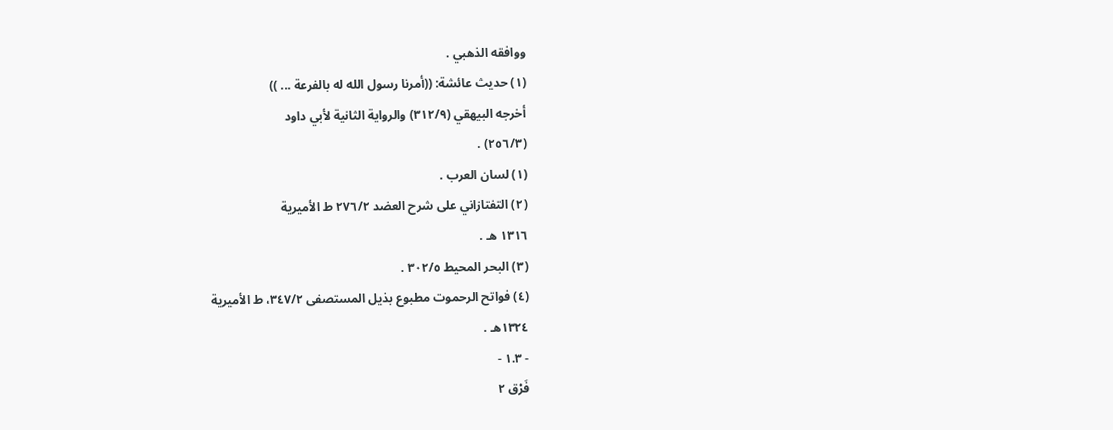ووافقه الذهبي .
(١) حديث عائشة: ((أمرنا رسول الله له بالفرعة ... ))
أخرجه البيهقي (٣١٢/٩) والرواية الثانية لأبي داود
(٢٥٦/٣) .
(١) لسان العرب .
(٢) التفتازاني على شرح العضد ٢٧٦/٢ ط الأميرية
١٣١٦ هـ .
(٣) البحر المحيط ٣٠٢/٥ .
(٤) فواتح الرحموت مطبوع بذيل المستصفى ٣٤٧/٢، ط الأميرية
١٣٢٤هـ .
- ١.٣ -
فَرْق ٢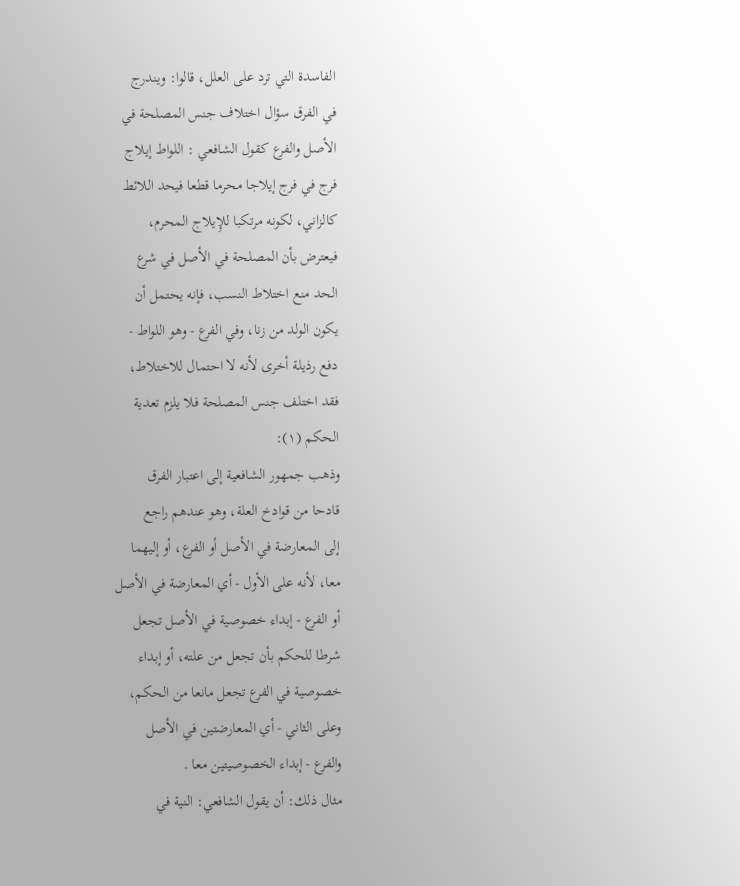الفاسدة التي ترد على العلل، قالوا: ويندرج
في الفرق سؤال اختلاف جنس المصلحة في
الأصل والفرع كقول الشافعي : اللواط إيلاج
فرج في فرج إيلاجا محرما قطعا فيحد اللائط
كالزاني، لكونه مرتكبا للإِيلاج المحرم،
فيعترض بأن المصلحة في الأصل في شرع
الحد منع اختلاط النسب، فإنه يحتمل أن
يكون الولد من زنا، وفي الفرع - وهو اللواط -
دفع رذيلة أخرى لأنه لا احتمال للاختلاط،
فقد اختلف جنس المصلحة فلا يلزم تعدية
الحكم (١):
وذهب جمهور الشافعية إلى اعتبار الفرق
قادحا من قوادخ العلة، وهو عندهم راجع
إلى المعارضة في الأصل أو الفرع، أو إليهما
معا، لأنه على الأول - أي المعارضة في الأصل
أو الفرع - إبداء خصوصية في الأصل تجعل
شرطا للحكم بأن تجعل من علته، أو إبداء
خصوصية في الفرع تجعل مانعا من الحكم،
وعلى الثاني - أي المعارضتين في الأصل
والفرع - إبداء الخصوصيتين معا .
مثال ذلك: أن يقول الشافعي: النية في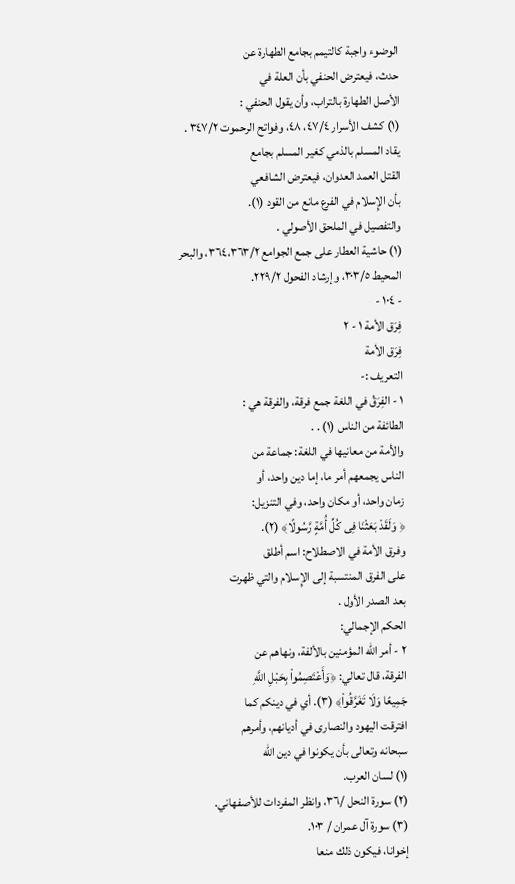الوضوء واجبة كالتيمم بجامع الطهارة عن
حدث، فيعترض الحنفي بأن العلة في
الأصل الطهارة بالتراب، وأن يقول الحنفي :
(١) كشف الأسرار ٤٧/٤، ٤٨، وفواتح الرحموت ٣٤٧/٢ .
يقاد المسلم بالذمي كغير المسلم بجامع
القتل العمد العدوان، فيعترض الشافعي
بأن الإِسلام في الفرع مانع من القود (١).
والتفصيل في الملحق الأصولي .
(١) حاشية العطار على جمع الجوامع ٣٦٤،٣٦٣/٢، والبحر
المحيط ٣٠٣/٥، وإرشاد الفحول ٢٢٩/٢.
- ١٠٤ -
فِرَق الأمة ١ - ٢
فِرَق الأمة
التعريف :-
١ - الفِرَقُ في اللغة جمع فرقة، والفرقة هي :
الطائفة من الناس (١) . .
والأمة من معانيها في اللغة: جماعة من
الناس يجمعهم أمر ما، إما دين واحد، أو
زمان واحد، أو مكان واحد، وفي التنزيل:
﴿ وَلَقَدْ بَعَثْنَا فِى كُلِّ أُمَّةٍ رَّسُولًا﴾ (٢).
وفرق الأمة في الاصطلاح: اسم أطلق
على الفرق المنتسبة إلى الإِسلام والتي ظهرت
بعد الصدر الأول .
الحکم الإجمالي:
٢ - أمر الله المؤمنين بالألفة، ونهاهم عن
الفرقة، قال تعالي: ﴿وَأَعْتَصِمُواْ بِحَبْلِ اللَّهِ
جَمِيعًا وَلَا تَغَرَّقُواْ﴾ (٣). أي في دينكم كما
افترقت اليهود والنصارى في أديانهم، وأمرهم
سبحانه وتعالى بأن يكونوا في دين الله
(١) لسان العرب.
(٢) سورة النحل /٣٦، وانظر المفردات للأصفهاني.
(٣) سورة آل عمران / ١٠٣.
إخوانا، فيكون ذلك منعا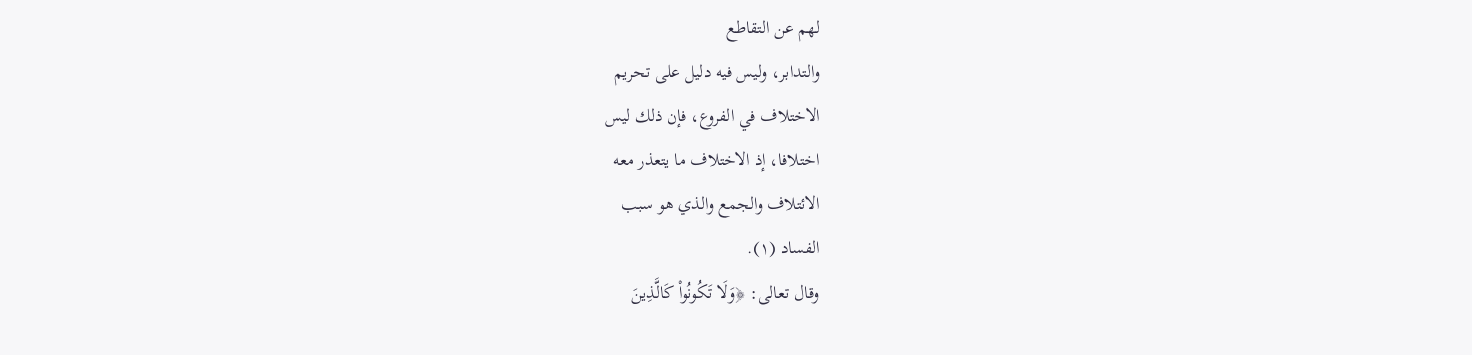لهم عن التقاطع
والتدابر، وليس فيه دليل على تحريم
الاختلاف في الفروع، فإن ذلك لیس
اختلافا، إذ الاختلاف ما يتعذر معه
الائتلاف والجمع والذي هو سبب
الفساد (١).
وقال تعالى: ﴿وَلَا تَكُونُواْ كَالَّذِينَ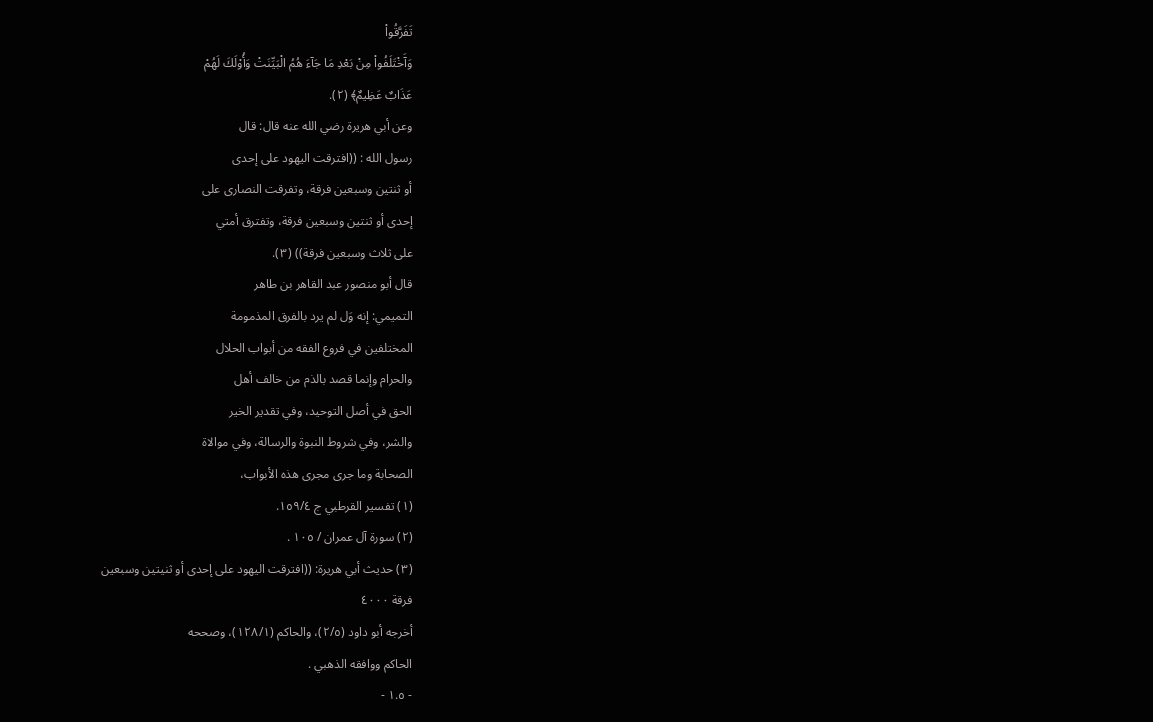تَفَرَّقُواْ
وَآَخْتَلَفُواْ مِنْ بَعْدِ مَا جَآءَ هُمُ الْبَيِّنَتْ وَأُوْلَكَ لَهُمْ
عَذَابٌ عَظِيمٌ﴾ (٢).
وعن أبي هريرة رضي الله عنه قال: قال
رسول الله : ((افترقت اليهود على إحدى
أو ثنتين وسبعين فرقة، وتفرقت النصارى على
إحدى أو ثنتين وسبعين فرقة، وتفترق أمتي
على ثلاث وسبعين فرقة)) (٣).
قال أبو منصور عبد القاهر بن طاهر
التميمي: إنه وَل لم يرد بالفرق المذمومة
المختلفين في فروع الفقه من أبواب الحلال
والحرام وإنما قصد بالذم من خالف أهل
الحق في أصل التوحيد، وفي تقدير الخير
والشر، وفي شروط النبوة والرسالة، وفي موالاة
الصحابة وما جرى مجرى هذه الأبواب،
(١) تفسير القرطبي ج ١٥٩/٤.
(٢) سورة آل عمران / ١٠٥ .
(٣) حديث أبي هريرة: ((افترقت اليهود على إحدى أو ثنیتین وسبعین
فرقة ٤٠٠٠
أخرجه أبو داود (٢/٥)، والحاكم (١٢٨/١)، وصححه
الحاكم ووافقه الذهبي .
- ١.٥ -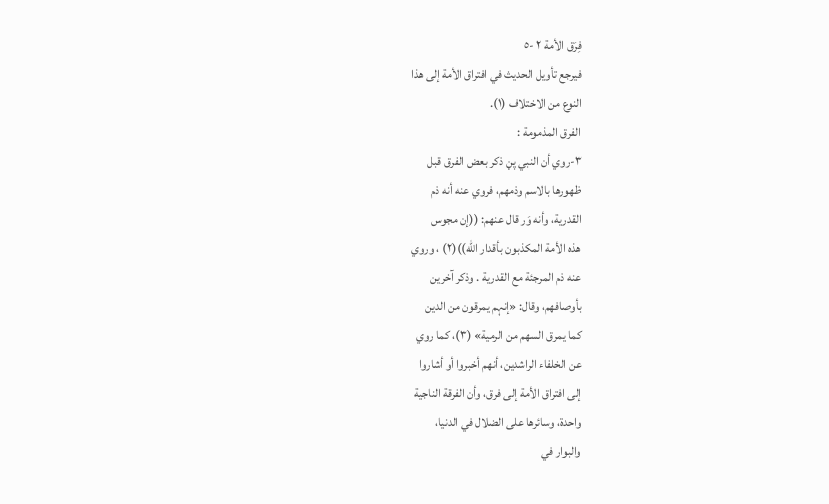فِرَق الأمة ٢ -٥
فیرجع تأويل الحديث في افتراق الأمة إلى هذا
النوع من الاختلاف (١).
الفرق المذمومة :
٣-روي أن النبي پڼ ذکر بعض الفرق قبل
ظهورها بالاسم وذمهم، فروي عنه أنه ذم
القدرية، وأنه وَر قال عنهم: ((إن مجوس
هذه الأمة المكذبون بأقدار الله))(٢) ، وروي
عنه ذم المرجئة مع القدرية . وذكر آخرين
بأوصافھم، وقال: «إنہم یمرقون من الدین
کما یمرق السهم من الرمية» (٣)، کما روي
عن الخلفاء الراشدين، أنهم أخبروا أو أشاروا
إلى افتراق الأمة إلى فرق، وأن الفرقة الناجية
واحدة، وسائرها على الضلال في الدنيا،
والبوار في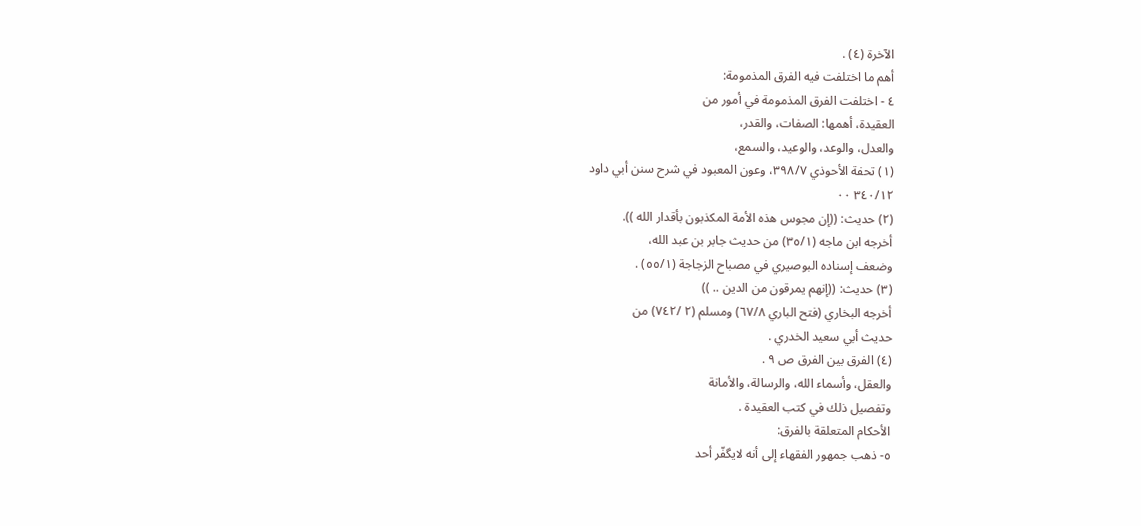الآخرة (٤) .
أهم ما اختلفت فيه الفرق المذمومة:
٤ - اختلفت الفرق المذمومة في أمور من
العقيدة، أهمها: الصفات، والقدر،
والعدل، والوعد، والوعيد، والسمع،
(١) تحفة الأحوذي ٣٩٨/٧، وعون المعبود في شرح سنن أبي داود
٣٤٠/١٢ ٠٠
(٢) حديث: ((إن مجوس هذه الأمة المكذبون بأقدار الله )).
أخرجه ابن ماجه (٣٥/١) من حديث جابر بن عبد الله،
وضعف إسناده البوصيري في مصباح الزجاجة (٥٥/١) .
(٣) حديث: ((إنهم يمرقون من الدين .. ))
أخرجه البخاري (فتح الباري ٦٧/٨) ومسلم (٢ /٧٤٢) من
حديث أبي سعيد الخدري .
(٤) الفرق بين الفرق ص ٩ .
والعقل، وأسماء الله، والرسالة، والأمانة
وتفصيل ذلك في كتب العقيدة .
الأحكام المتعلقة بالفرق:
٥- ذهب جمهور الفقهاء إلی أنه لایگفّر أحد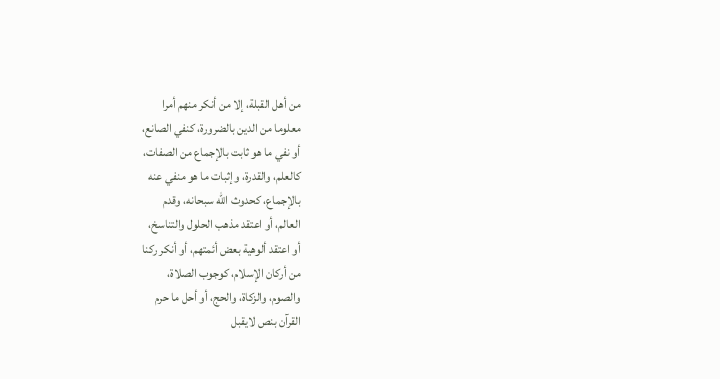من أهل القبلة، إلا من أنكر منهم أمرا
معلوما من الدين بالضرورة، كنفي الصانع،
أو نفي ما هو ثابت بالإجماع من الصفات،
كالعلم، والقدرة، وإثبات ما هو منفي عنه
بالإجماع، کحدوث الله سبحانه، وقدم
العالم، أو اعتقد مذهب الحلول والتناسخ،
أو اعتقد ألوهية بعض أئمتهم، أو أنکر رکنا
من أركان الإسلام، كوجوب الصلاة،
والصوم، والزكاة، والحج، أو أحل ما حرم
القرآن بنص لايقبل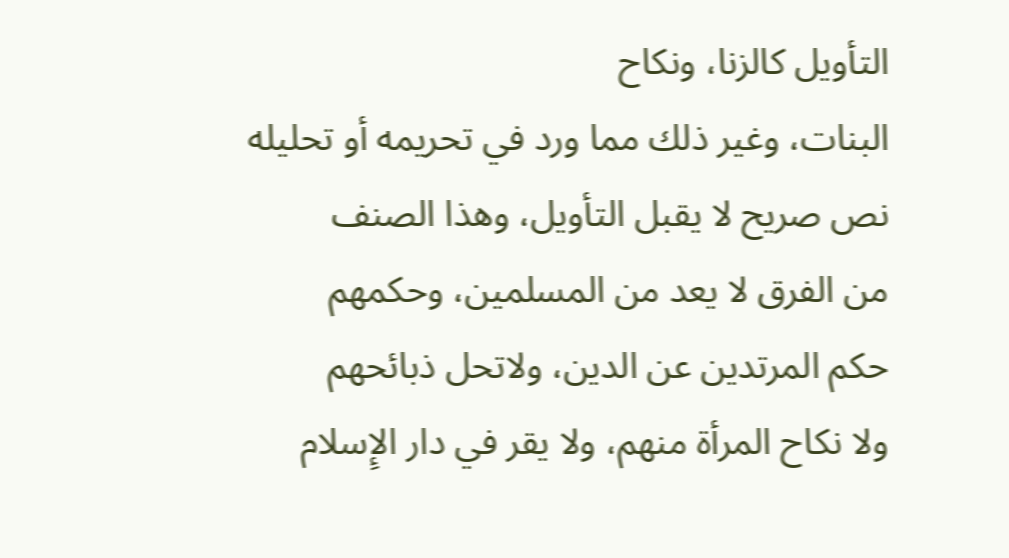التأويل كالزنا، ونكاح
البنات، وغير ذلك مما ورد في تحريمه أو تحليله
نص صريح لا يقبل التأويل، وهذا الصنف
من الفرق لا يعد من المسلمين، وحكمهم
حكم المرتدين عن الدين، ولاتحل ذبائحهم
ولا نكاح المرأة منهم، ولا يقر في دار الإِسلام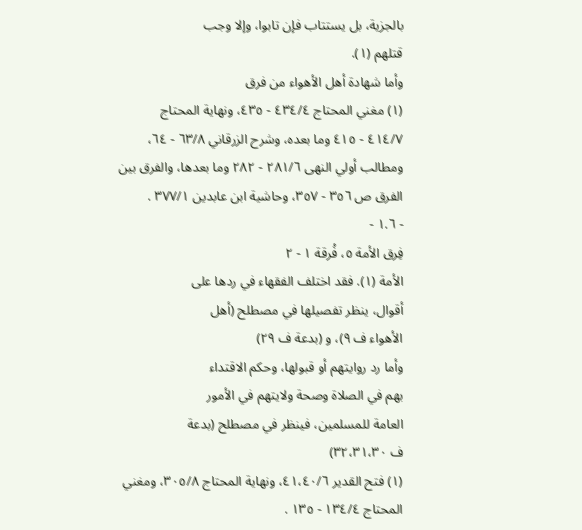بالجزیة، بل يستتاب فإن تابوا، وإلا وجب
قتلهم (١).
وأما شهادة أهل الأهواء من فرق
(١) مغني المحتاج ٤٣٤/٤ - ٤٣٥، ونهاية المحتاج
٤١٤/٧ - ٤١٥ وما بعده، وشرح الزرقاني ٦٣/٨ - ٦٤،
ومطالب أولي النهى ٢٨١/٦ - ٢٨٢ وما بعدها، والفرق بين
الفرق ص ٣٥٦ - ٣٥٧، وحاشية ابن عابدين ٣٧٧/١ .
- ١.٦ -
فِرق الأمة ٥، فُرقة ١ - ٢
الأمة (١). فقد اختلف الفقهاء في ردها على
أقوال، ينظر تفصيلها في مصطلح (أهل
الأهواء ف ٩)، و (بدعة ف ٢٩)
وأما رد روايتهم أو قبولها، وحكم الاقتداء
بهم في الصلاة وصحة ولايتهم في الأمور
العامة للمسلمين، فينظر في مصطلح (بدعة
ف ٣٢،٣١،٣٠)
(١) فتح القدير ٤١،٤٠/٦، ونهاية المحتاج ٣٠٥/٨، ومغني
المحتاج ١٣٤/٤ - ١٣٥ .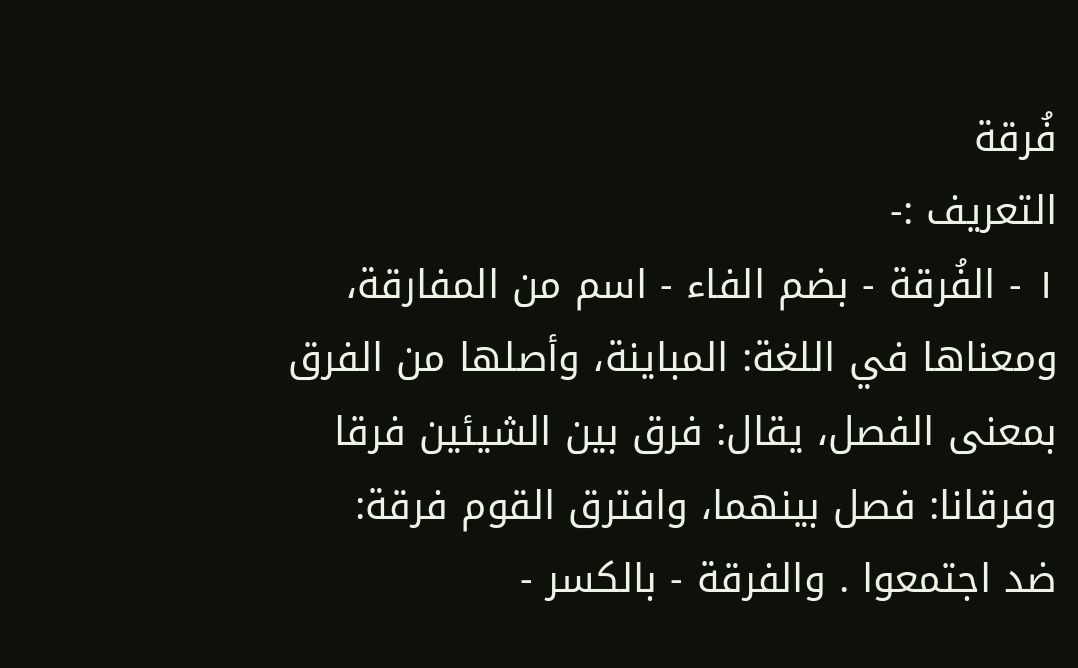فُرقة
التعريف :-
١ - الفُرقة - بضم الفاء - اسم من المفارقة،
ومعناها في اللغة: المباينة، وأصلها من الفرق
بمعنى الفصل، يقال: فرق بين الشيئين فرقا
وفرقانا: فصل بينهما، وافترق القوم فرقة:
ضد اجتمعوا . والفرقة - بالكسر -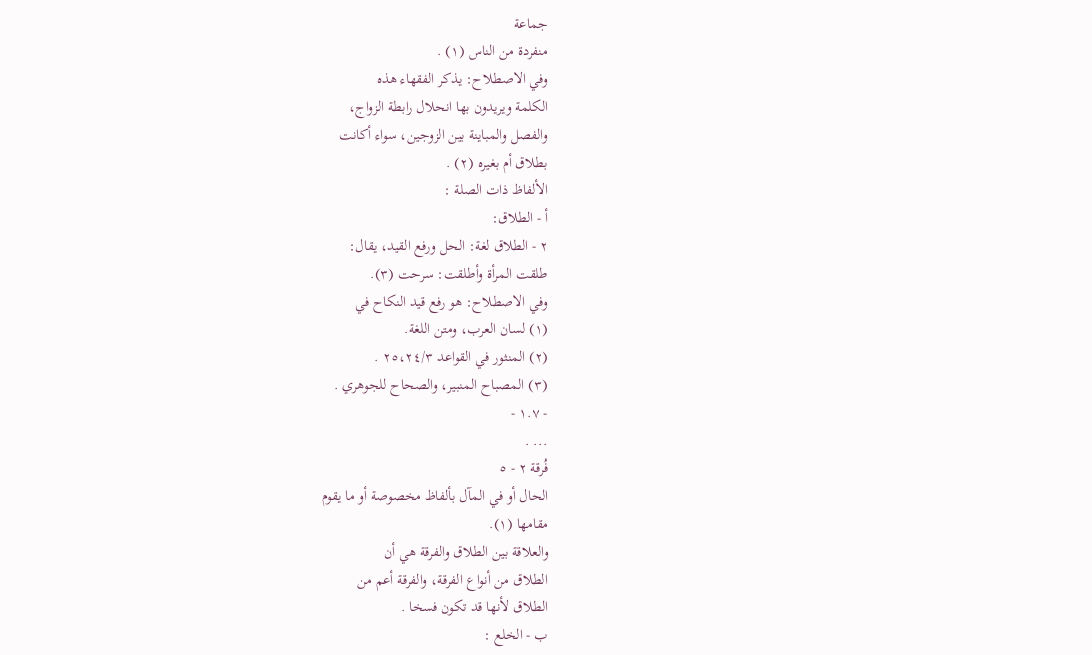جماعة
منفردة من الناس (١) .
وفي الاصطلاح: يذكر الفقهاء هذه
الكلمة ويريدون بها انحلال رابطة الزواج،
والفصل والمباينة بين الزوجين، سواء أكانت
بطلاق أم بغيره (٢) .
الألفاظ ذات الصلة :
أ - الطلاق:
٢ - الطلاق لغة: الحل ورفع القيد، يقال:
طلقت المرأة وأطلقت: سرحت (٣).
وفي الاصطلاح: هو رفع قيد النكاح في
(١) لسان العرب، ومتن اللغة.
(٢) المنثور في القواعد ٢٥،٢٤/٣ .
(٣) المصباح المنبير، والصحاح للجوهري .
- ١.٧ -
... .
فُرقة ٢ - ٥
الحال أو في المآل بألفاظ مخصوصة أو ما يقوم
مقامها (١).
والعلاقة بين الطلاق والفرقة هي أن
الطلاق من أنواع الفرقة، والفرقة أعم من
الطلاق لأنها قد تكون فسخا .
ب - الخلع :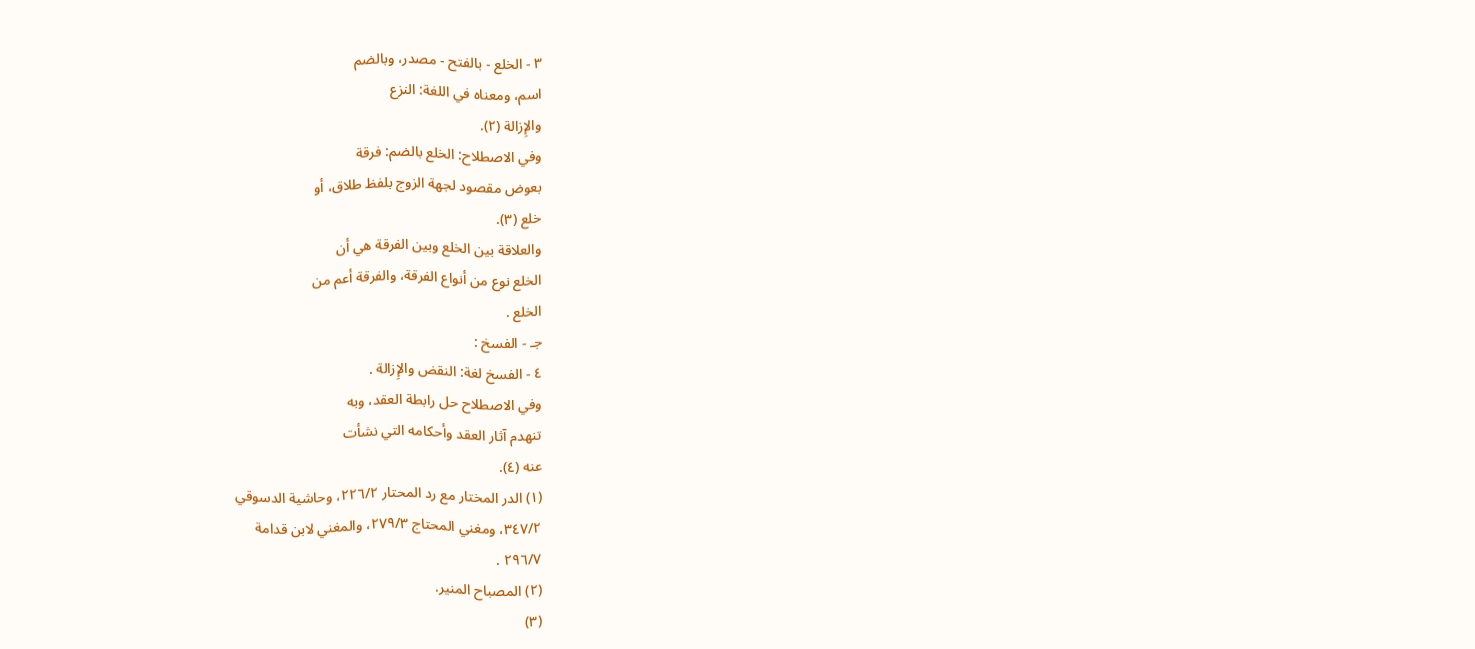٣ - الخلع - بالفتح - مصدر، وبالضم
اسم، ومعناه في اللغة: النزع
والإِزالة (٢).
وفي الاصطلاح: الخلع بالضم: فرقة
بعوض مقصود لجهة الزوج بلفظ طلاق، أو
خلع (٣).
والعلاقة بين الخلع وبين الفرقة هي أن
الخلع نوع من أنواع الفرقة، والفرقة أعم من
الخلع .
جـ - الفسخ :
٤ - الفسخ لغة: النقض والإِزالة .
وفي الاصطلاح حل رابطة العقد، وبه
تنهدم آثار العقد وأحكامه التي نشأت
عنه (٤).
(١) الدر المختار مع رد المحتار ٢٢٦/٢، وحاشية الدسوقي
٣٤٧/٢، ومغني المحتاج ٢٧٩/٣، والمغني لابن قدامة
٢٩٦/٧ .
(٢) المصباح المنير.
(٣)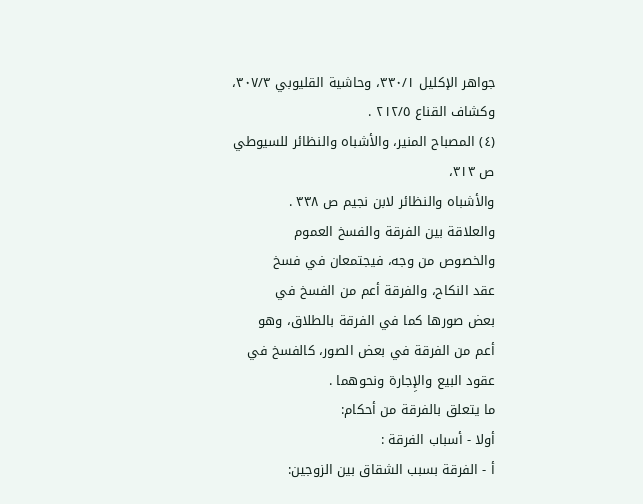جواهر الإكليل ٣٣٠/١، وحاشية القليوبي ٣٠٧/٣،
وكشاف القناع ٢١٢/٥ .
(٤) المصباح المنير، والأشباه والنظائر للسيوطي ص ٣١٣،
والأشباه والنظائر لابن نجيم ص ٣٣٨ .
والعلاقة بين الفرقة والفسخ العموم
والخصوص من وجه، فيجتمعان في فسخ
عقد النكاح، والفرقة أعم من الفسخ في
بعض صورها كما في الفرقة بالطلاق، وهو
أعم من الفرقة في بعض الصور، کالفسخ في
عقود البيع والإِجارة ونحوهما .
ما يتعلق بالفرقة من أحكام:
أولا - أسباب الفرقة :
أ - الفرقة بسبب الشقاق بين الزوجين: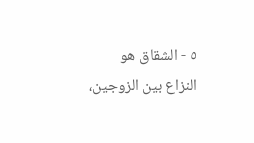٥ - الشقاق هو النزاع بين الزوجين،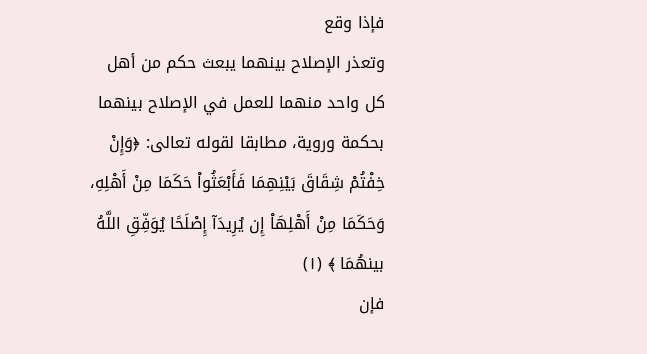فإذا وقع
وتعذر الإصلاح بينهما يبعث حكم من أهل
كل واحد منهما للعمل في الإصلاح بينهما
بحكمة وروية، مطابقا لقوله تعالى: ﴿وَإِنْ
خِفْتُمْ شِقَاقَ بَيْنِهِمَا فَأَبْعَثُواْ حَكَمَا مِنْ أَهْلِهِ،
وَحَكَمَا مِنْ أَهْلِهَاْ إِن يُرِيدَآ إِصْلَحًا يُوَفِّقِ اللَّهُ
بینھُمَا ﴾ (١)
فإن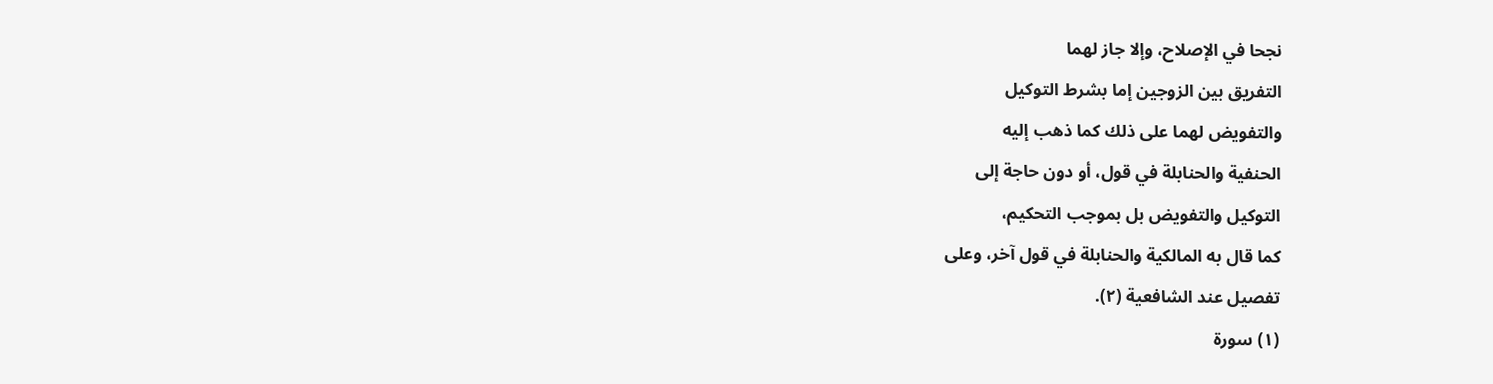نجحا في الإصلاح، وإلا جاز لهما
التفريق بين الزوجين إما بشرط التوكيل
والتفويض لهما على ذلك كما ذهب إليه
الحنفية والحنابلة في قول، أو دون حاجة إلى
التوكيل والتفويض بل بموجب التحكيم،
کما قال به المالكية والحنابلة في قول آخر، وعلی
تفصيل عند الشافعية (٢).
(١) سورة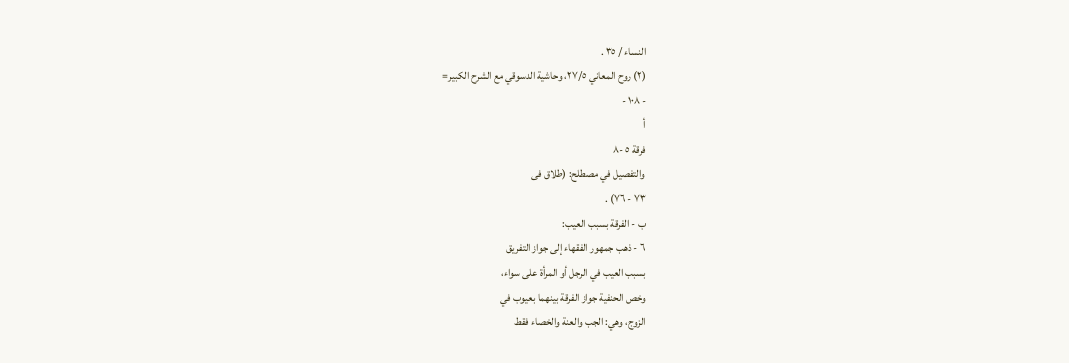النساء / ٣٥ .
(٢) روح المعاني ٢٧/٥، وحاشية الدسوقي مع الشرح الكبير=
- ١٠٨ -
أ
فرقة ٥ -٨
والتفصيل في مصطلح: (طلاق فى
٧٣ - ٧٦) .
ب - الفرقة بسبب العيب:
٦ - ذهب جمهور الفقهاء إلى جواز التفريق
بسبب العيب في الرجل أو المرأة على سواء،
وخص الحنفية جواز الفرقة بينهما بعيوب في
الزوج، وهي: الجب والعنة والخصاء فقط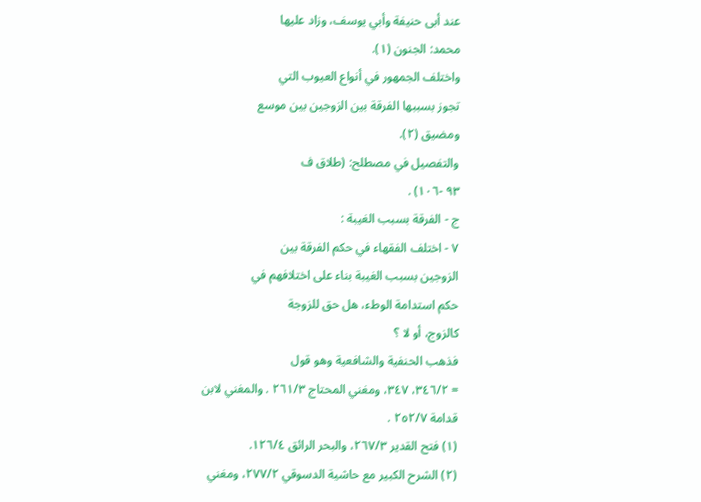عند أبى حنيفة وأبي یوسف، وزاد عليها
محمد: الجنون (١).
واختلف الجمهور في أنواع العيوب التي
تجوز بسببها الفرقة بين الزوجين بين موسع
ومضيق (٢).
والتفصيل في مصطلح: (طلاق ف
٩٣ -١٠٦) .
ج - الفرقة بسبب الغيبة :
٧ - اختلف الفقهاء في حكم الفرقة بين
الزوجين بسبب الغيبة بناء على اختلافهم في
حكم استدامة الوطء، هل حق للزوجة
كالزوج، أو لا ؟
فذهب الحنفية والشافعية وهو قول
= ٣٤٦/٢، ٣٤٧، ومغني المحتاج ٢٦١/٣ . والمغني لابن
قدامة ٢٥٢/٧ .
(١) فتح القدير ٢٦٧/٣، والبحر الرائق ١٢٦/٤.
(٢) الشرح الكبير مع حاشية الدسوقي ٢٧٧/٢، ومغني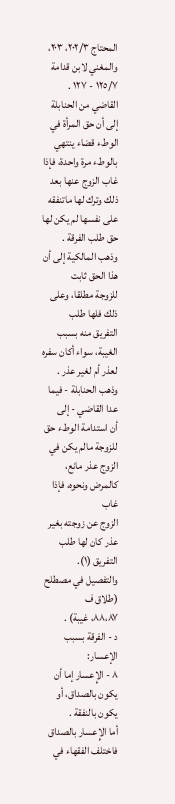المحتاج ٢٠٢/٣، ٢٠٣، والمغني لابن قدامة
١٢٥/٧ - ١٢٧ .
القاضي من الحنابلة إلى أن حق المرأة في
الوطء قضاء ينتهي بالوطء مرة واحدة، فإذا
غاب الزوج عنها بعد ذلك وترك لها ماتنفقه
على نفسها لم يكن لها حق طلب الفرقة .
وذهب المالكية إلى أن هذا الحق ثابت
للزوجة مطلقا، وعلى ذلك فلها طلب
التفريق منه بسبب الغيبة، سواء أكان سفره
لعذر أم لغير عذر .
وذهب الحنابلة - فيما عدا القاضي - إلى
أن استدامة الوطء حق للزوجة مالم يكن في
الزوج عذر مانع، کالمرض ونحوه، فإذا غاب
الزوج عن زوجته بغير عذر كان لها طلب
التفريق (١).
والتفصيل في مصطلح (طلاق ف
٨٨،٨٧، غيبة) .
د - الفرقة بسبب الإعسار:
٨ - الإِعسار إما أن يكون بالصداق، أو
يكون بالنفقة .
أما الإِعسار بالصداق فاختلف الفقهاء في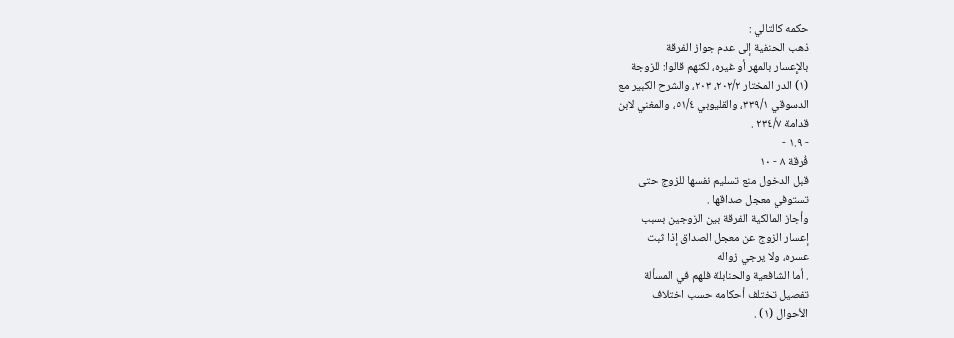حکمه كالتالي :
ذهب الحنفية إلى عدم جواز الفرقة
بالإِعسار بالمهر أو غيره، لكنهم قالوا: للزوجة
(١) الدر المختار ٢٠٢/٢، ٢٠٣، والشرح الكبير مع
الدسوقي ٣٣٩/١، والقليوبي ٥١/٤، والمغني لابن
قدامة ٢٣٤/٧ .
- ١.٩ -
فُرقة ٨ - ١٠
قبل الدخول منع تسليم نفسها للزوج حتى
تستوفي معجل صداقها .
وأجاز المالكية الفرقة بين الزوجين بسبب
إعسار الزوج عن معجل الصداق إذا ثبت
عسره، ولا يرجي زواله
. أما الشافعية والحنابلة فلهم في المسألة
تفصيل تختلف أحكامه حسب اختلاف
الأحوال (١) .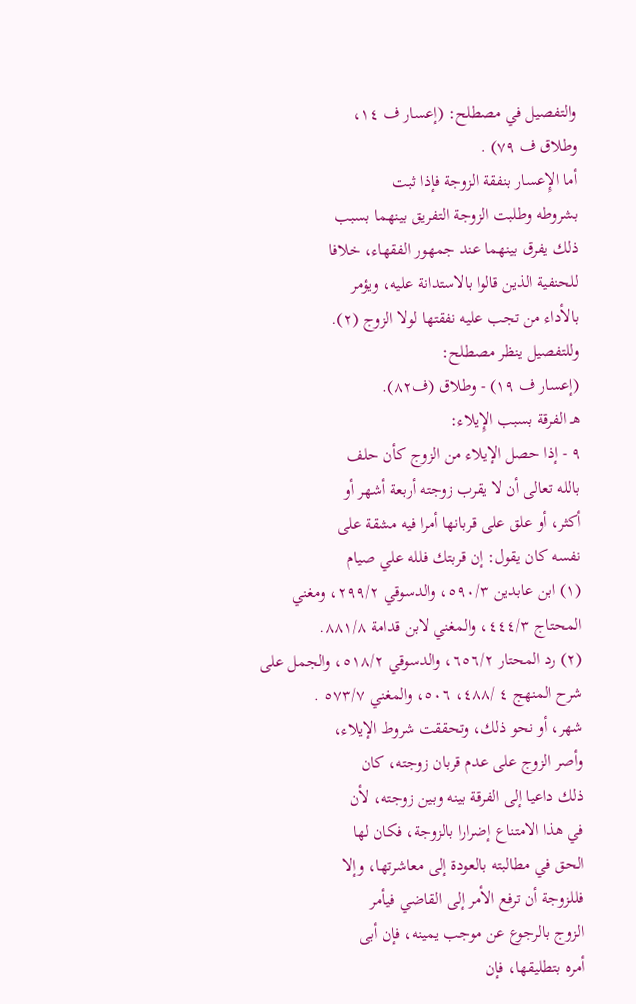والتفصيل في مصطلح: (إعسار ف ١٤،
وطلاق ف ٧٩) .
أما الإِعسار بنفقة الزوجة فإذا ثبت
بشروطه وطلبت الزوجة التفريق بينهما بسبب
ذلك یفرق بينهما عند جمهور الفقهاء، خلافا
للحنفية الذين قالوا بالاستدانة علیه، ویؤمر
بالأداء من تجب عليه نفقتها لولا الزوج (٢).
وللتفصيل ينظر مصطلح:
(إعسار ف ١٩) - وطلاق (ف٨٢).
هـ الفرقة بسبب الإِيلاء:
٩ - إذا حصل الإيلاء من الزوج كأن حلف
بالله تعالى أن لا يقرب زوجته أربعة أشهر أو
أکثر، أو علق على قربانها أمرا فيه مشقة على
نفسه کان یقول: إن قربتك فلله علي صیام
(١) ابن عابدين ٥٩٠/٣، والدسوقي ٢٩٩/٢، ومغني
المحتاج ٤٤٤/٣، والمغني لابن قدامة ٨٨١/٨.
(٢) رد المحتار ٦٥٦/٢، والدسوقي ٥١٨/٢، والجمل على
شرح المنهج ٤ /٤٨٨، ٥٠٦، والمغني ٥٧٣/٧ .
شهر، أو نحو ذلك، وتحققت شروط الإيلاء،
وأصر الزوج على عدم قربان زوجته، كان
ذلك داعیا إلى الفرقة بینه وبین زوجته، لأن
في هذا الامتناع إضرارا بالزوجة، فكان لها
الحق في مطالبته بالعودة إلى معاشرتها، وإلا
فللزوجة أن ترفع الأمر إلى القاضي فيأمر
الزوج بالرجوع عن موجب یمینه، فإن أبی
أمره بتطليقها، فإن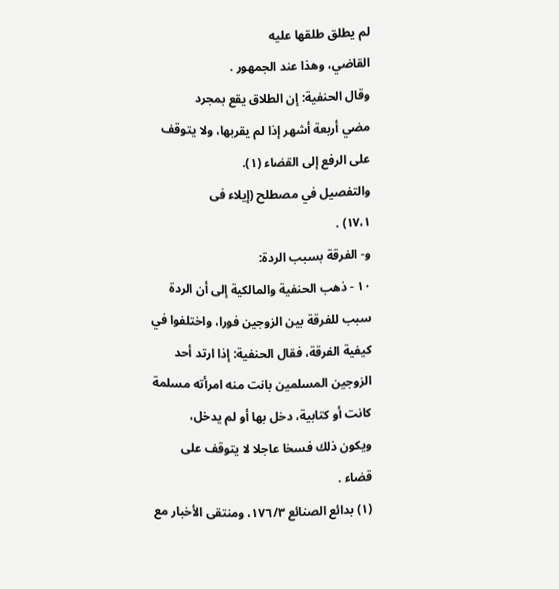لم يطلق طلقها عليه
القاضي، وهذا عند الجمهور .
وقال الحنفية: إن الطلاق يقع بمجرد
مضي أربعة أشهر إذا لم يقربها، ولا يتوقف
على الرفع إلى القضاء (١).
والتفصيل في مصطلح (إيلاء فى
١٧،١) .
و- الفرقة بسبب الردة:
١٠ - ذهب الحنفية والمالكية إلى أن الردة
سبب للفرقة بين الزوجين فورا، واختلفوا في
كيفية الفرقة، فقال الحنفية: إذا ارتد أحد
الزوجين المسلمين بانت منه امرأته مسلمة
کانت أو كتابية، دخل بها أو لم يدخل،
ويكون ذلك فسخا عاجلا لا يتوقف على
قضاء .
(١) بدائع الصنائع ١٧٦/٣، ومنتقى الأخبار مع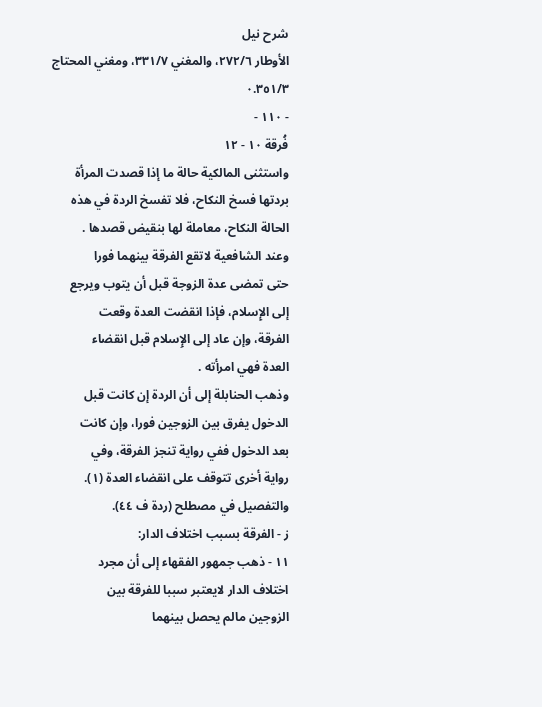شرح نيل
الأوطار ٢٧٢/٦، والمغني ٣٣١/٧، ومغني المحتاج
٠.٣٥١/٣
- ١١٠ -
فُرقة ١٠ - ١٢
واستثنى المالكية حالة ما إذا قصدت المرأة
بردتها فسخ النكاح، فلا تفسخ الردة في هذه
الحالة النكاح، معاملة لها بنقيض قصدها .
وعند الشافعية لاتقع الفرقة بينهما فورا
حتی تمضی عدة الزوجة قبل أن یتوب ويرجع
إلى الإِسلام، فإذا انقضت العدة وقعت
الفرقة، وإن عاد إلى الإِسلام قبل انقضاء
العدة فهي امرأته .
وذهب الحنابلة إلی أن الردة إن کانت قبل
الدخول یفرق بین الزوجین فورا، وإن کانت
بعد الدخول ففي رواية تنجز الفرقة، وفي
رواية أخرى تتوقف على انقضاء العدة (١).
والتفصیل في مصطلح (ردة ف ٤٤).
ز - الفرقة بسبب اختلاف الدار:
١١ - ذهب جمهور الفقهاء إلى أن مجرد
اختلاف الدار لايعتبر سببا للفرقة بين
الزوجين مالم يحصل بينهما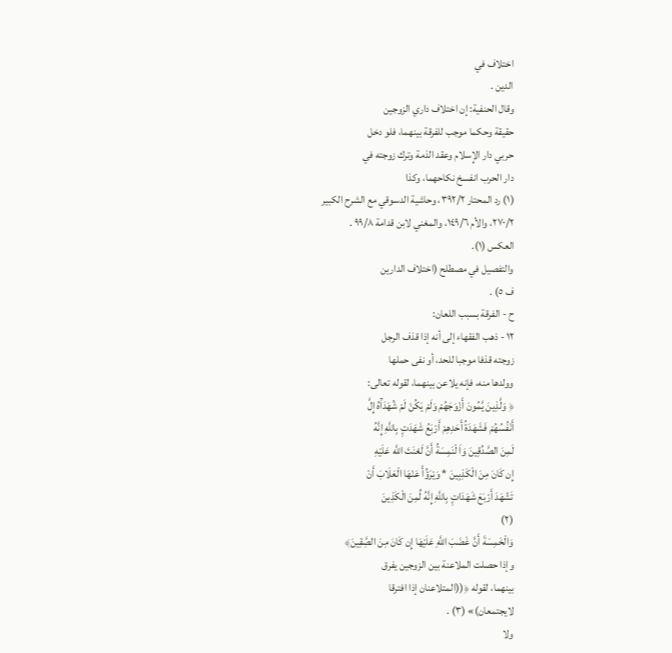اختلاف في
الدين .
وقال الحنفية: إن اختلاف داري الزوجين
حقیقة وحكما موجب للفرقة بينهما، فلو دخل
حربي دار الإِسلام وعقد الذمة وترك زوجته في
دار الحرب انفسخ نكاحهما، وكذا
(١) رد المحتار ٣٩٢/٢، وحاشية الدسوقي مع الشرح الكبير
٢٧٠/٢، والأم ١٤٩/٦، والمغني لابن قدامة ٩٩/٨ .
العكس (١).
والتفصیل في مصطلح (اختلاف الدارین
ف ٥) .
ح - الفرقة بسبب اللعان:
١٢ - ذهب الفقهاء إلى أنه إذا قذف الرجل
زوجته قذفا موجبا للحد، أو نفی حملها
وولدها منه، فإنه يلاعن بينهما، لقوله تعالى:
﴿ وَلَّذِينَ يَّمُونَ أَزْوَجَهُمْ وَلَمْ يَكُنْ لَمْ شُهَدَآَهُ إِلَّ
أَنْفُسُهُمْ فَشَهَدَةُ أَحَدِهِمْ أَرْبَعُ شَهَدَتٍِ بِاللَّهِ إِنَّهُ
لَمِنَ الصَّدِّقِينَ وَاَ لْنَمِسَةُ أَنَّ لَعْنَتَ اللَّه عَلَيْهِ
إِن كَانَ مِنَ الْكَذِبِينَ * وَيْرَؤُأْ عَنْهَا الْعَلَابَ أَنْ
تَشْهَدَ أَرْبَعَ شَهَدَاتٍِ بِاللَّهِ إِنَّهُ لِّمِنَ الْكَذِينَ
(٢)
وَالْخَمِسَةَ أَنَّ غَضَبَ اللَّهِ عَلَيْهَا إِن كَانَ مِنَ الصَِّقِينَ﴾
وإذا حصلت الملاعنة بين الزوجين يفرق
بينهما، لقوله ﴿((المتلاعنان إذا افترقا
لايجتمعان)» (٣) .
ولا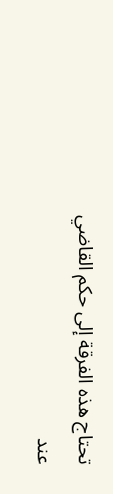تحتاج هذه الفرقة إلى حكم القاضي
عند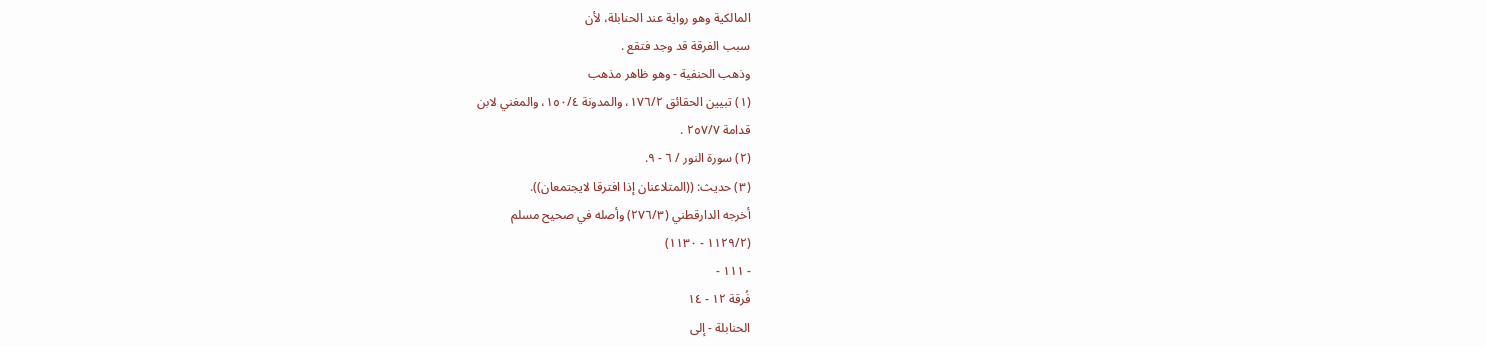المالكية وهو رواية عند الحنابلة، لأن
سبب الفرقة قد وجد فتقع .
وذهب الحنفية - وهو ظاهر مذهب
(١) تبيين الحقائق ١٧٦/٢، والمدونة ١٥٠/٤، والمغني لابن
قدامة ٢٥٧/٧ .
(٢) سورة النور / ٦ - ٩.
(٣) حديث: ((المتلاعنان إذا افترقا لايجتمعان)).
أخرجه الدارقطني (٢٧٦/٣) وأصله في صحيح مسلم
(١١٢٩/٢ - ١١٣٠)
- ١١١ -
فُرقة ١٢ - ١٤
الحنابلة - إلى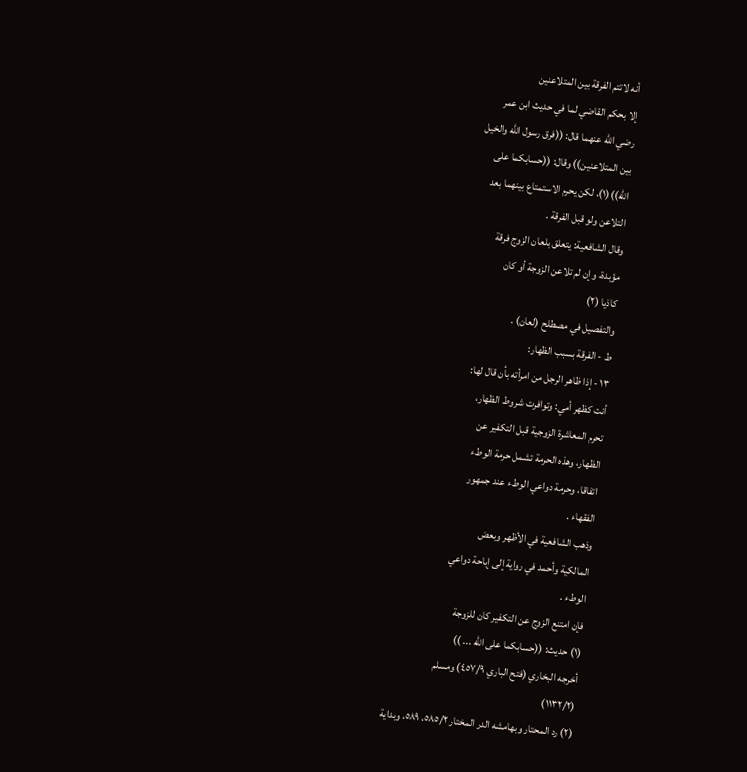أنه لاتتم الفرقة بين المتلاعنين
إلا بحكم القاضي لما في حديث ابن عمر
رضي الله عنهما قال: ((فرق رسول الله والخيل
بين المتلاعنين)) وقال: ((حسابكما على
الله))(١)، لكن يحرم الاستمتاع بينهما بعد
التلاعن ولو قبل الفرقة .
وقال الشافعية: يتعلق بلعان الزوج فرقة
مؤبدة، وإن لم تلاعن الزوجة أو كان
کاذیا (٢)
والتفصيل في مصطلح (لعان) .
ط - الفرقة بسبب الظهار:
١٣ - إذا ظاهر الرجل من امرأته بأن قال لها:
أنت كظهر أمي: وتوافرت شروط الظهار،
تحرم المعاشرة الزوجية قبل التكفير عن
الظهار، وهذه الحرمة تشمل حرمة الوطء
اتفاقا، وحرمة دواعي الوطء عند جمهور
الفقهاء .
وذهب الشافعية في الأظهر وبعض
المالكية وأحمد في رواية إلى إباحة دواعي
الوطء .
فإن امتنع الزوج عن التكفير كان للزوجة
(١) حديث: ((حسابكما على الله ... ))
أخرجه البخاري (فتح الباري ٤٥٧/٩) ومسلم
(١١٣٢/٢)
(٢) رد المحتار وبهامشه الدر المختار ٥٨٥/٢، ٥٨٩، وبداية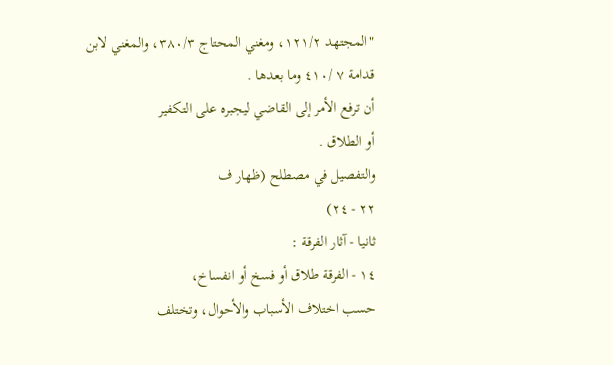"المجتهد ١٢١/٢، ومغني المحتاج ٣٨٠/٣، والمغني لابن
قدامة ٧ /٤١٠ وما بعدها .
أن ترفع الأمر إلى القاضي ليجبره على التكفير
أو الطلاق .
والتفصيل في مصطلح (ظهار ف
٢٢ - ٢٤)
ثانيا - آثار الفرقة :
١٤ - الفرقة طلاق أو فسخ أو انفساخ،
حسب اختلاف الأسباب والأحوال، وتختلف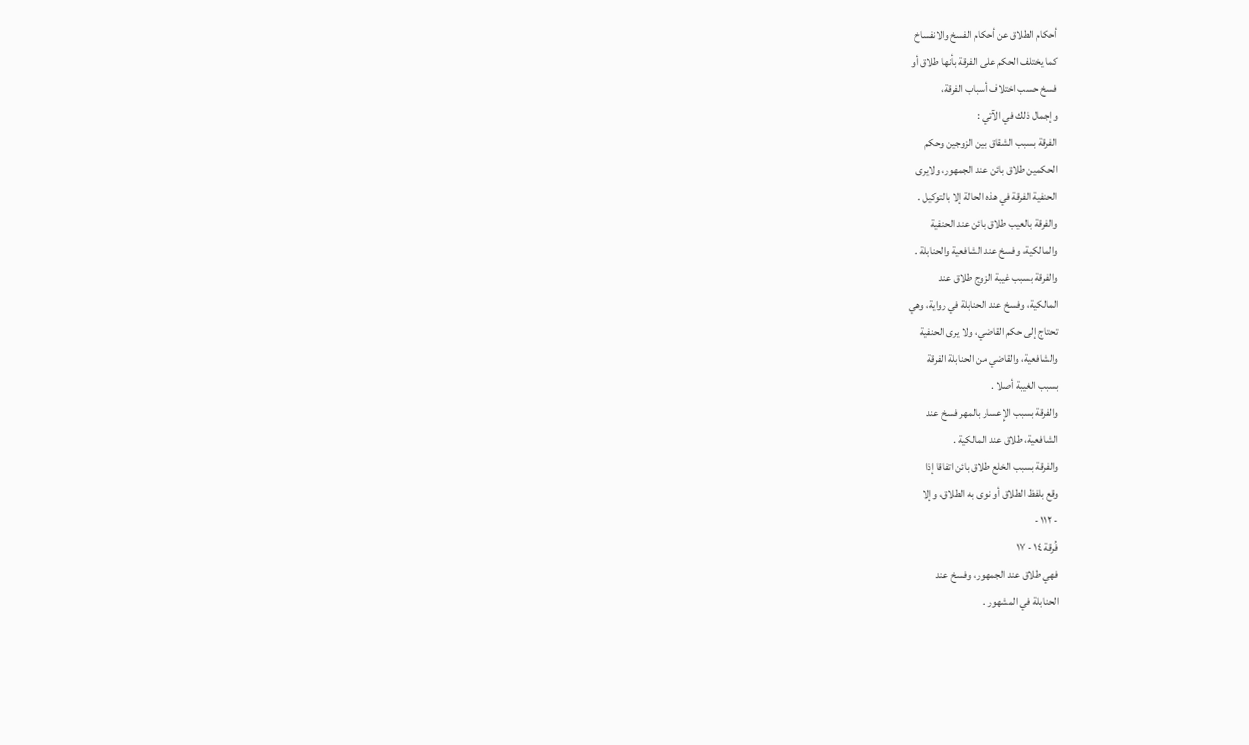أحكام الطلاق عن أحكام الفسخ والانفساخ
كما يختلف الحكم على الفرقة بأنها طلاق أو
فسخ حسب اختلاف أسباب الفرقة،
وإجمال ذلك في الآتي :
الفرقة بسبب الشقاق بين الزوجين وحكم
الحکمین طلاق بائن عند الجمهور، ولایری
الحنفية الفرقة في هذه الحالة إلا بالتوكيل .
والفرقة بالعيب طلاق بائن عند الحنفية
والمالكية، وفسخ عند الشافعية والحنابلة .
والفرقة بسبب غيبة الزوج طلاق عند
المالكية، وفسخ عند الحنابلة في رواية، وهي
تحتاج إلى حكم القاضي، ولا يرى الحنفية
والشافعية، والقاضي من الحنابلة الفرقة
بسبب الغيبة أصلا .
والفرقة بسبب الإِعسار بالمهر فسخ عند
الشافعية، طلاق عند المالكية .
والفرقة بسبب الخلع طلاق بائن اتفاقا إذا
وقع بلفظ الطلاق أو نوى به الطلاق، وإلا
- ١١٢ -
فُرقة ١٤ - ١٧
فهي طلاق عند الجمهور، وفسخ عند
الحنابلة في المشهور .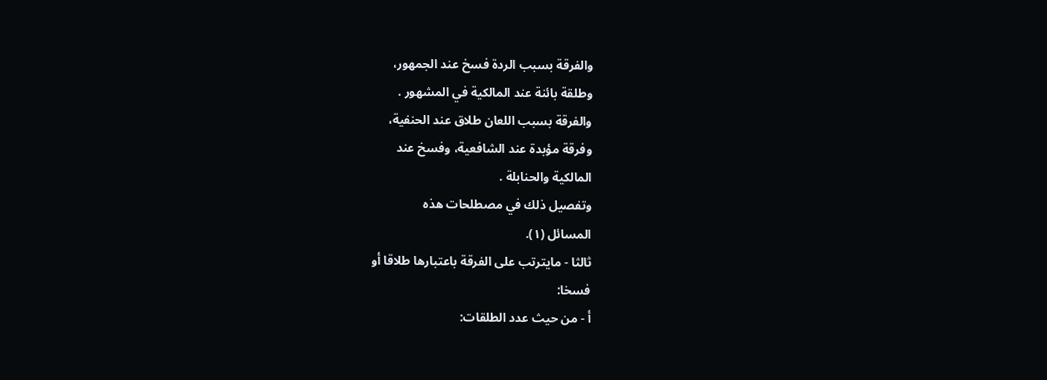والفرقة بسبب الردة فسخ عند الجمهور،
وطلقة بائنة عند المالكية في المشهور .
والفرقة بسبب اللعان طلاق عند الحنفية،
وفرقة مؤبدة عند الشافعية، وفسخ عند
المالكية والحنابلة .
وتفصيل ذلك في مصطلحات هذه
المسائل (١).
ثالثا - مایترتب على الفرقة باعتبارها طلاقا أو
فسخا:
أ - من حيث عدد الطلقات: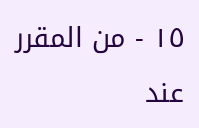١٥ - من المقرر عند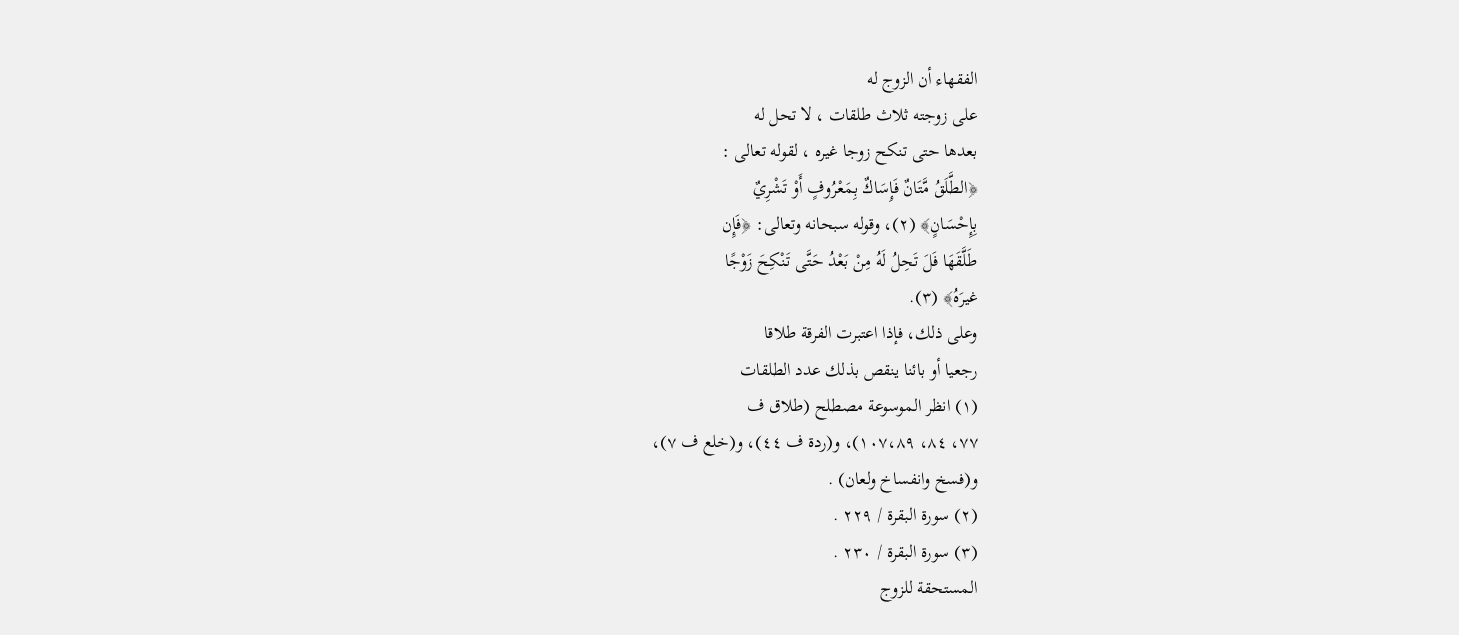الفقهاء أن الزوج له
على زوجته ثلاث طلقات ، لا تحل له
بعدها حتى تنكح زوجا غيره ، لقوله تعالى :
﴿الطَّلَقُ مَّتَانٌ فَإِسَاكٌ بِمَعْرُوفٍ أَوْ تَشْرِيٌ
بِإِحْسَانٍ﴾ (٢)، وقوله سبحانه وتعالى: ﴿فَإِن
طَلَّقَهَا فَلَ تَحِلُ لَهُ مِنْ بَعْدُ حَتَّى تَنْكِحَ زَوْجًا
غیرَهُ﴾ (٣).
وعلى ذلك، فإذا اعتبرت الفرقة طلاقا
رجعيا أو بائنا ينقص بذلك عدد الطلقات
(١) انظر الموسوعة مصطلح (طلاق ف
٧٧، ٨٤، ١٠٧،٨٩)، و(ردة ف ٤٤)، و(خلع ف ٧)،
و(فسخ وانفساخ ولعان) .
(٢) سورة البقرة / ٢٢٩ .
(٣) سورة البقرة / ٢٣٠ .
المستحقة للزوج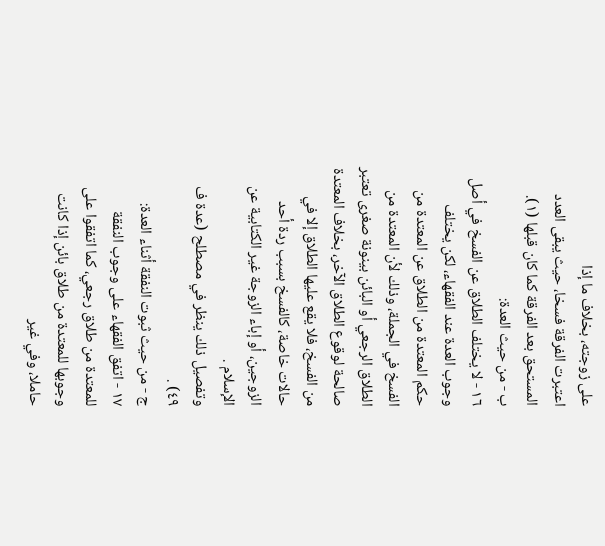علی زوجته، بخلاف ما إذا
اعتبرت الفرقة فسخا، حيث يبقى العدد
المستحق بعد الفرقة كما كان قبلها (١).
ب - من حيث العدة:
١٦ - لا يختلف الطلاق عن الفسخ في أصل
وجوب العدة عند الفقهاء، لكن يختلف
حكم المعتدة من الطلاق عن المعتدة من
الفسخ في الجملة، وذلك لأن المعتدة من
الطلاق الرجعي أو البائن بینونة صغری تعتبر
صالحة لوقوع الطلاق الآخر، بخلاف المعتدة
من الفسخ، فلا يقع عليها الطلاق إلا في
حالات خاصة، كالفسخ بسبب ردة أحد
الزوجين، أو إباء الزوجة غير الكتابية عن
الإسلام .
وتفصيل ذلك ینظر في مصطلح (عدة ف
٤٩) .
ج - من حيث ثبوت النفقة أثناء العدة:
١٧ - اتفق الفقهاء على وجوب النفقة
للمعتدة من طلاق رجعي، كما اتفقوا على
وجوبها للمعتدة من طلاق بائن إذا كانت
حاملا، وفي غير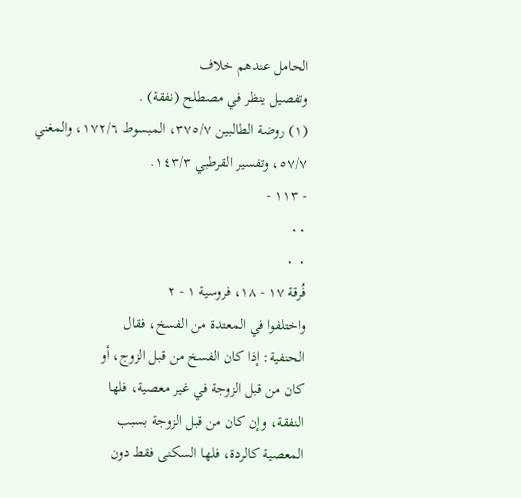الحامل عندهم خلاف
وتفصيل ينظر في مصطلح (نفقة) .
(١) روضة الطالبين ٣٧٥/٧، المبسوط ١٧٢/٦، والمغني
٥٧/٧، وتفسير القرطبي ١٤٣/٣.
- ١١٣ -
٠٠
٠ ٠
فُرقة ١٧ - ١٨، فروسية ١ - ٢
واختلفوا في المعتدة من الفسخ، فقال
الحنفية: إذا كان الفسخ من قبل الزوج، أو
كان من قبل الزوجة في غير معصية، فلها
النفقة، وإن كان من قبل الزوجة بسبب
المعصية كالردة، فلها السكنى فقط دون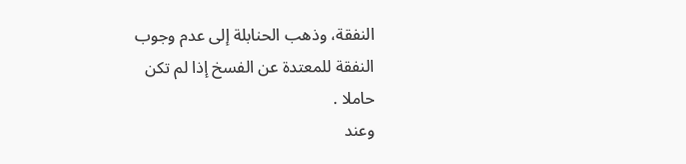النفقة، وذهب الحنابلة إلى عدم وجوب
النفقة للمعتدة عن الفسخ إذا لم تكن
حاملا .
وعند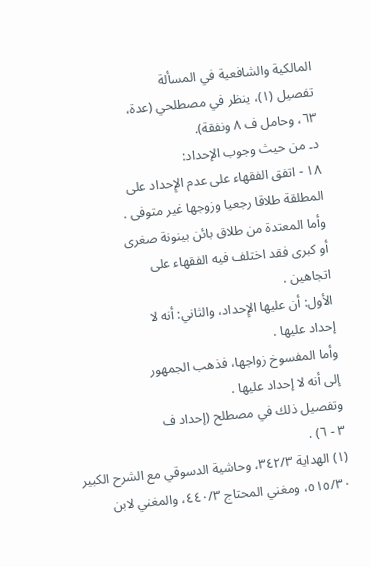المالكية والشافعية في المسألة
تفصيل (١)، ينظر في مصطلحي (عدة،
٦٣، وحامل ف ٨ ونفقة).
د۔ من حيث وجوب الإحداد:
١٨ - اتفق الفقهاء على عدم الإِحداد على
المطلقة طلاقا رجعيا وزوجها غير متوفى .
وأما المعتدة من طلاق بائن بينونة صغرى
أو كبرى فقد اختلف فيه الفقهاء على
اتجاهين .
الأول: أن عليها الإِحداد، والثاني: أنه لا
إحداد عليها .
وأما المفسوخ زواجها، فذهب الجمهور
إلى أنه لا إحداد عليها .
وتفصيل ذلك في مصطلح (إحداد ف
٣ - ٦) .
(١) الهداية ٣٤٢/٣، وحاشية الدسوقي مع الشرح الكبير
٥١٥/٣٠، ومغني المحتاج ٤٤٠/٣، والمغني لابن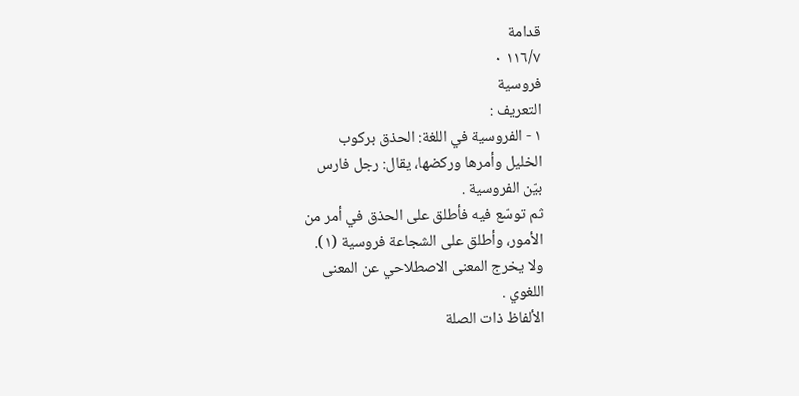قدامة
١١٦/٧ ٠
فروسية
التعريف :
١ - الفروسية في اللغة: الحذق بركوب
الخلیل وأمرها ورکضها، يقال: رجل فارس
بيّن الفروسية .
ثم توسّع فيه فأطلق على الحذق في أمر من
الأمور، وأطلق على الشجاعة فروسية (١).
ولا يخرج المعنى الاصطلاحي عن المعنى
اللغوي .
الألفاظ ذات الصلة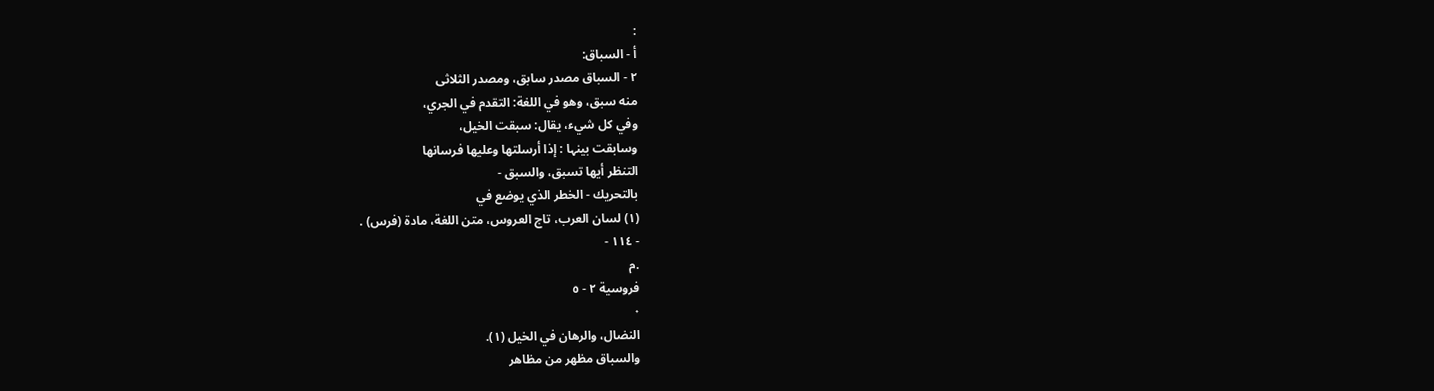:
أ - السباق:
٢ - السباق مصدر سابق، ومصدر الثلاثى
منه سبق، وهو في اللغة: التقدم في الجري،
وفي كل شيء، يقال: سبقت الخيل،
وسابقت بینہا : إذا أرسلتها وعليها فرسانها
التنظر أيها تسبق، والسبق -
بالتحريك - الخطر الذي يوضع في
(١) لسان العرب، تاج العروس، متن اللغة، مادة (فرس) .
- ١١٤ -
.م
فروسية ٢ - ٥
٠
النضال، والرهان في الخيل (١).
والسباق مظهر من مظاهر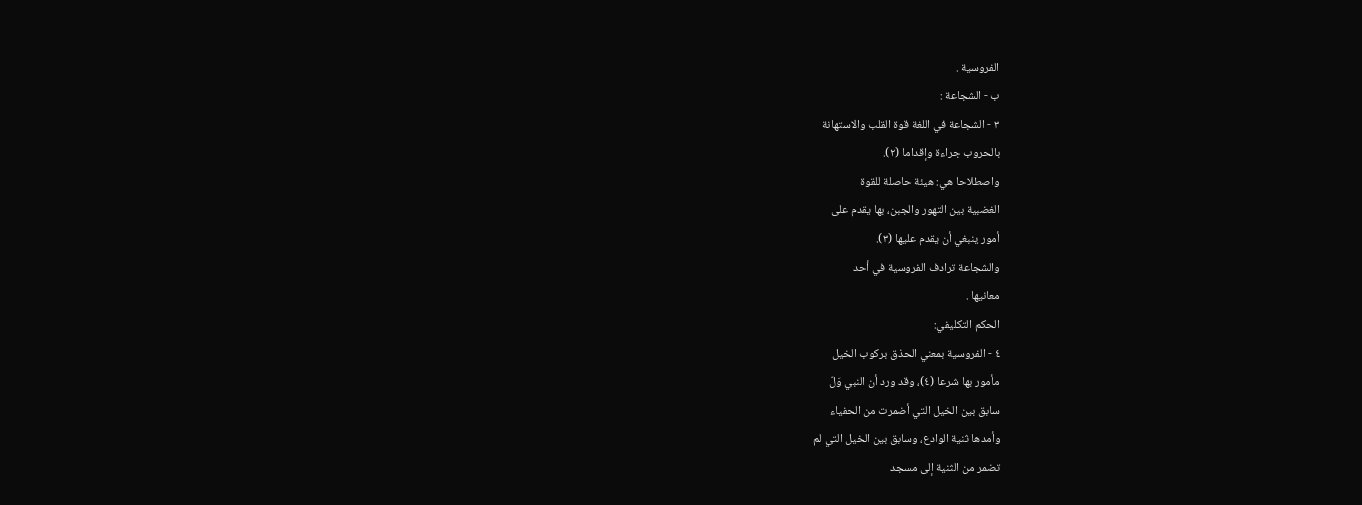الفروسية .
ب - الشجاعة :
٣ - الشجاعة في اللغة قوة القلب والاستهانة
بالحروب جراءة وإقداما (٢).
واصطلاحا هي: هيئة حاصلة للقوة
الغضبية بين التهور والجبن، بها يقدم على
أمور ينبغي أن يقدم عليها (٣).
والشجاعة ترادف الفروسية في أحد
معانيها .
الحكم التكليفي:
٤ - الفروسية بمعني الحذق بركوب الخيل
مأمور بها شرعا (٤)، وقد ورد أن النبي وَلّ
سابق بين الخيل التي أضمرت من الحفياء
وأمدها ثنية الوادع، وسابق بين الخيل التي لم
تضمر من الثنية إلى مسجد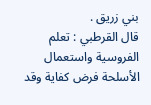بني زريق .
قال القرطبي : تعلم الفروسية واستعمال
الأسلحة فرض کفایة وقد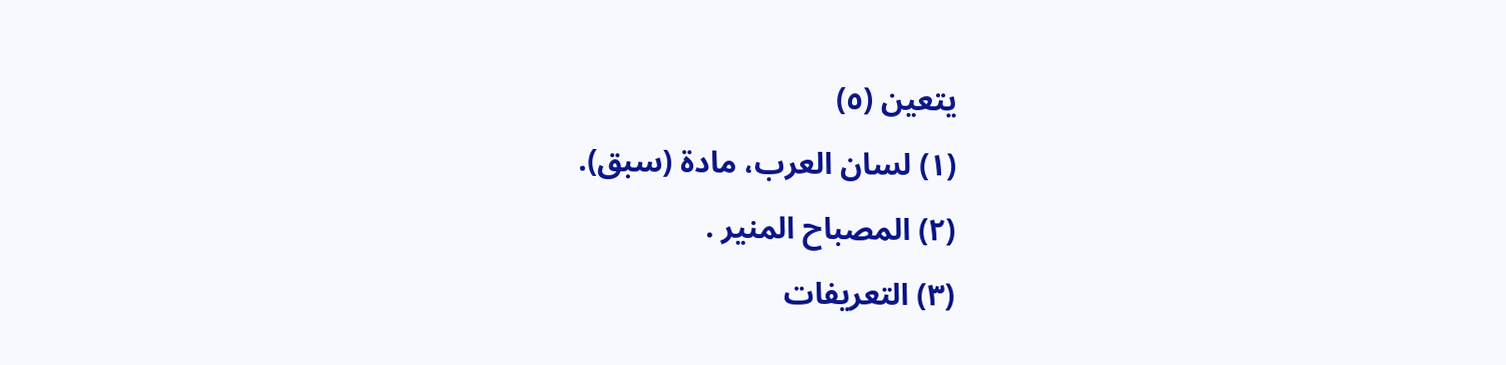یتعین (٥)
(١) لسان العرب، مادة (سبق).
(٢) المصباح المنير .
(٣) التعريفات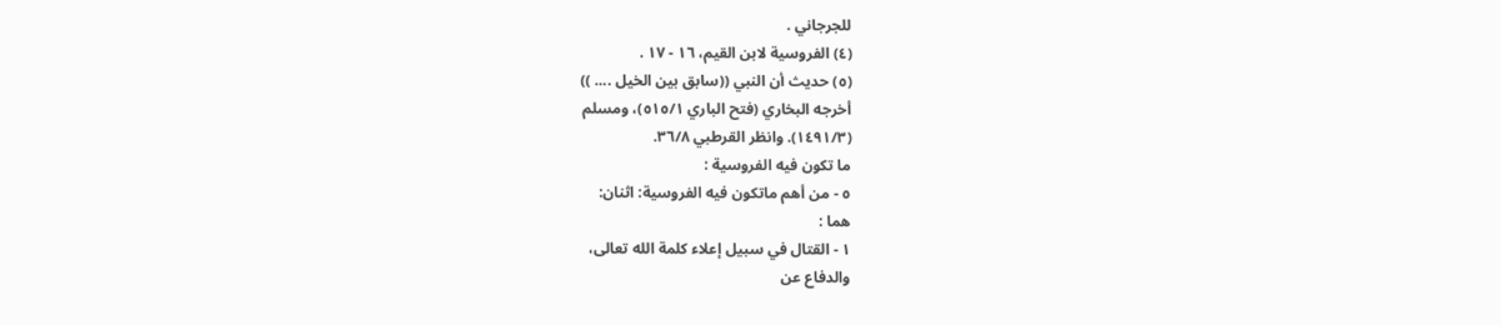للجرجاني .
(٤) الفروسية لابن القيم، ١٦ - ١٧ .
(٥) حديث أن النبي ((سابق بين الخيل .... ))
أخرجه البخاري (فتح الباري ٥١٥/١)، ومسلم
(١٤٩١/٣). وانظر القرطبي ٣٦/٨.
ما تكون فيه الفروسية :
٥ - من أهم ماتكون فيه الفروسية: اثنان:
هما :
١ - القتال في سبيل إعلاء كلمة الله تعالى،
والدفاع عن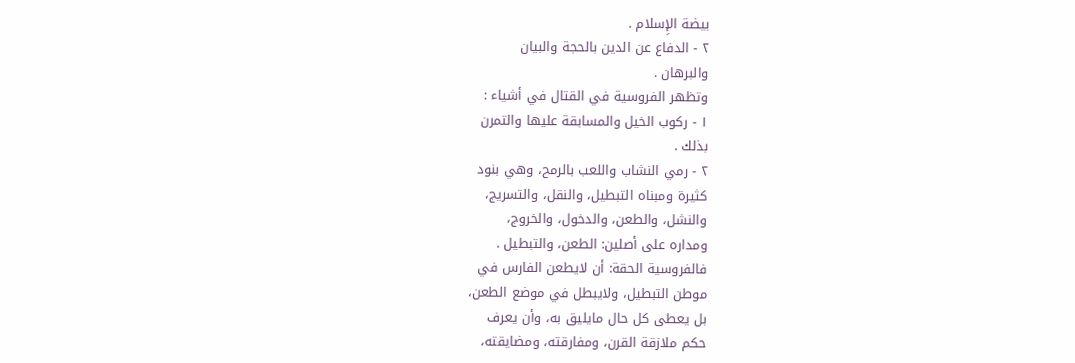بيضة الإِسلام .
٢ - الدفاع عن الدين بالحجة والبيان
والبرهان .
وتظهر الفروسية في القتال في أشياء :
١ - ركوب الخيل والمسابقة عليها والتمرن
بذلك .
٢ - رمي النشاب واللعب بالرمح، وهي بنود
كثيرة ومبناه التبطيل، والنقل، والتسریج،
والنشل، والطعن، والدخول، والخروج،
ومداره على أصلين: الطعن، والتبطيل .
فالفروسية الحقة: أن لایطعن الفارس في
موطن التبطيل، ولايبطل في موضع الطعن،
بل یعطی کل حال مایلیق به، وأن يعرف
حكم ملازقة القرن، ومفارقته، ومضايقته،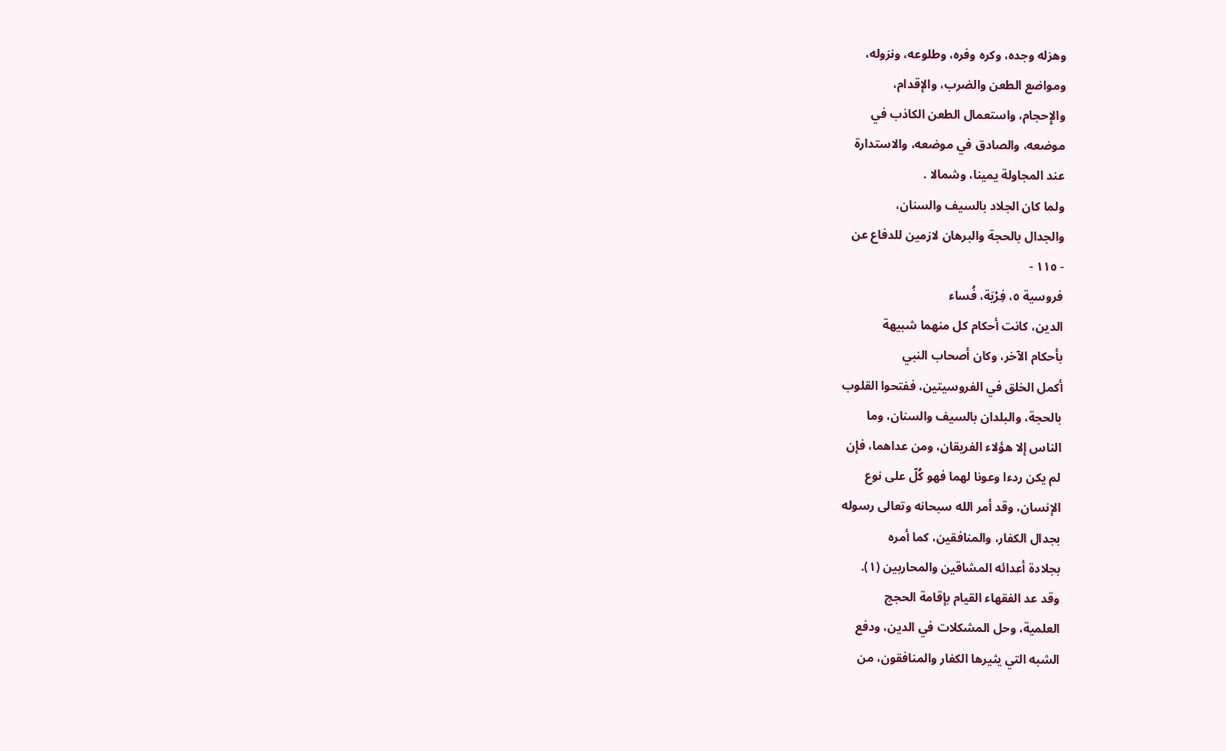وهزله وجده، وكره وفره، وطلوعه، ونزوله،
ومواضع الطعن والضرب، والإقدام،
والإِحجام، واستعمال الطعن الكاذب في
موضعه، والصادق في موضعه، والاستدارة
عند المجاولة يمينا، وشمالا .
ولما كان الجلاد بالسيف والسنان،
والجدال بالحجة والبرهان لازمين للدفاع عن
- ١١٥ -
فروسية ٥، فِرْيَة، فُساء
الدين، كانت أحكام كل منهما شبيهة
بأحكام الآخر، وكان أصحاب النبي
أكمل الخلق في الفروسيتين، ففتحوا القلوب
بالحجة، والبلدان بالسيف والسنان، وما
الناس إلا هؤلاء الفريقان، ومن عداهما، فإن
لم يكن ردءا وعونا لهما فهو كُلّ على نوع
الإنسان، وقد أمر الله سبحانه وتعالى رسوله
بجدال الكفار، والمنافقين، كما أمره
بجلادة أعدائه المشاقين والمحاربين (١).
وقد عد الفقهاء القيام بإقامة الحجج
العلمية، وحل المشكلات في الدين، ودفع
الشبه التي يثيرها الكفار والمنافقون، من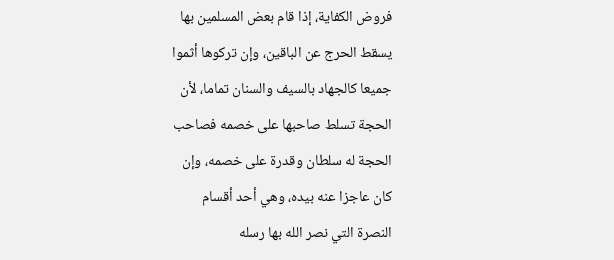فروض الكفاية، إذا قام بعض المسلمين بها
يسقط الحرج عن الباقين، وإن تركوها أثموا
جميعا كالجهاد بالسيف والسنان تماما، لأن
الحجة تسلط صاحبها على خصمه فصاحب
الحجة له سلطان وقدرة على خصمه، وإن
كان عاجزا عنه بيده، وهي أحد أقسام
النصرة التي نصر الله بها رسله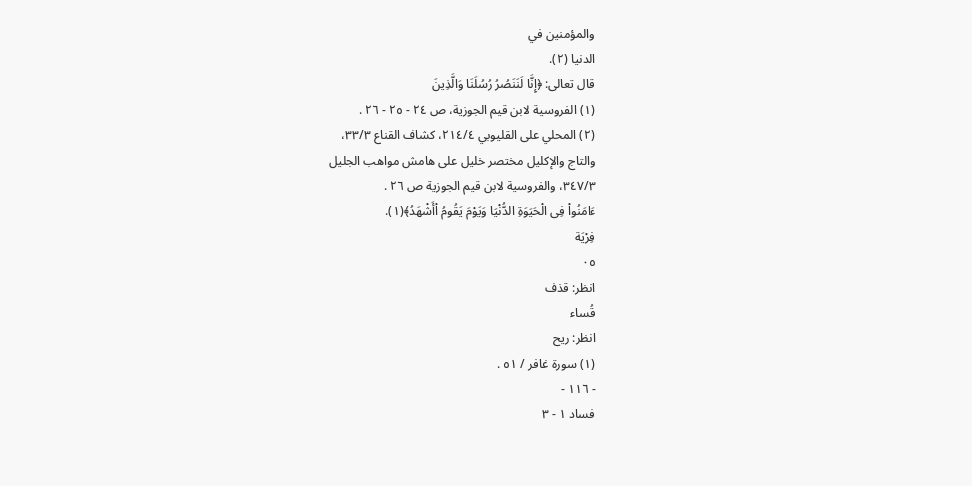والمؤمنين في
الدنيا (٢).
قال تعالى: ﴿إِنَّا لَنَنَصُرُ رُسُلَنَا وَالَّذِينَ
(١) الفروسية لابن قيم الجوزية، ص ٢٤ - ٢٥ - ٢٦ .
(٢) المحلي على القليوبي ٢١٤/٤، كشاف القناع ٣٣/٣،
والتاج والإکلیل مختصر خليل على هامش مواهب الجليل
٣٤٧/٣، والفروسية لابن قيم الجوزية ص ٢٦ .
ءَامَنُواْ فِى الْحَيَوَةِ الدُّنْيَا وَيَوْمَ يَقُومُ اْأَشْهَدُ﴾(١).
فِرْيَة
٠٥
انظر: قذف
قُساء
انظر: ريح
(١) سورة غافر / ٥١ .
- ١١٦ -
فساد ١ - ٣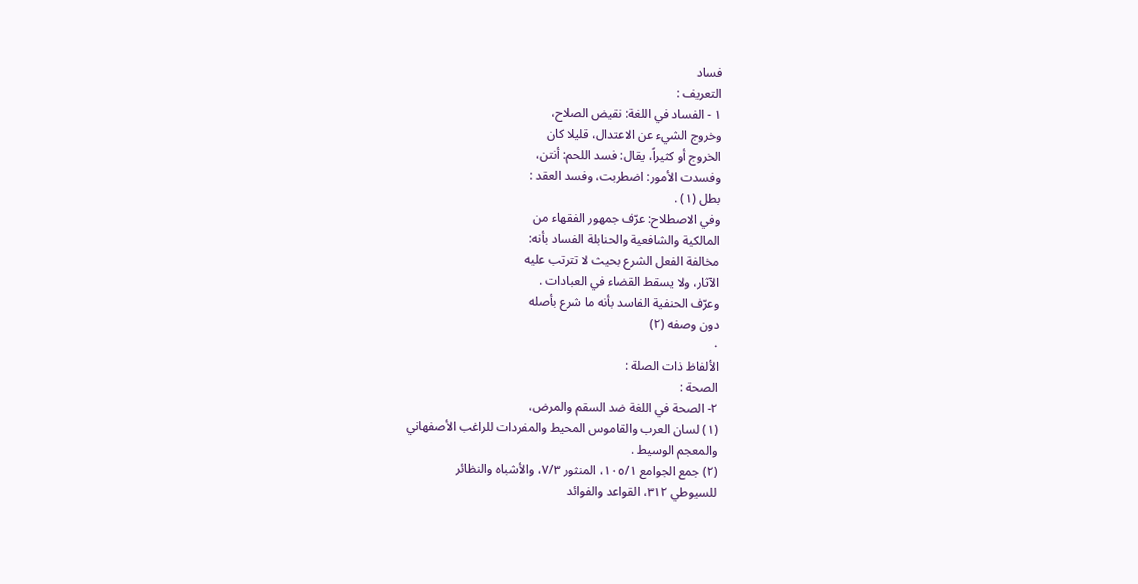فساد
التعريف :
١ - الفساد في اللغة: نقيض الصلاح،
وخروج الشيء عن الاعتدال، قليلا كان
الخروج أو كثيراً، يقال: فسد اللحم: أنتن،
وفسدت الأمور: اضطربت، وفسد العقد :
بطل (١) .
وفي الاصطلاح: عرّف جمهور الفقهاء من
المالكية والشافعية والحنابلة الفساد بأنه:
مخالفة الفعل الشرع بحيث لا تترتب عليه
الآثار، ولا يسقط القضاء في العبادات .
وعرّف الحنفية الفاسد بأنه ما شرع بأصله
دون وصفه (٢)
٠
الألفاظ ذات الصلة :
الصحة :
٢- الصحة في اللغة ضد السقم والمرض،
(١) لسان العرب والقاموس المحيط والمفردات للراغب الأصفهاني
والمعجم الوسيط .
(٢) جمع الجوامع ١٠٥/١، المنثور ٧/٣، والأشباه والنظائر
للسيوطي ٣١٢، القواعد والفوائد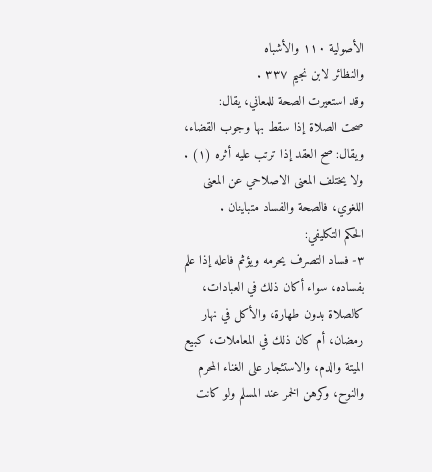الأصولية ١١٠ والأشباه
والنظائر لابن نجيم ٣٣٧ .
وقد استعيرت الصحة للمعاني، يقال:
صحت الصلاة إذا سقط بها وجوب القضاء،
ويقال: صح العقد إذا ترتب عليه أثره (١) .
ولا يختلف المعنى الاصلاحي عن المعنى
اللغوي، فالصحة والفساد متباينان .
الحكم التكليفي:
٣- فساد التصرف يحرمه ویؤثم فاعله إذا علم
بفساده، سواء أكان ذلك في العبادات،
کالصلاة بدون طهارة، والأکل في نهار
رمضان، أم كان ذلك في المعاملات، كبيع
الميتة والدم، والاستئجار على الغناء المحرم
والنوح، وكرهن الخمر عند المسلم ولو كانت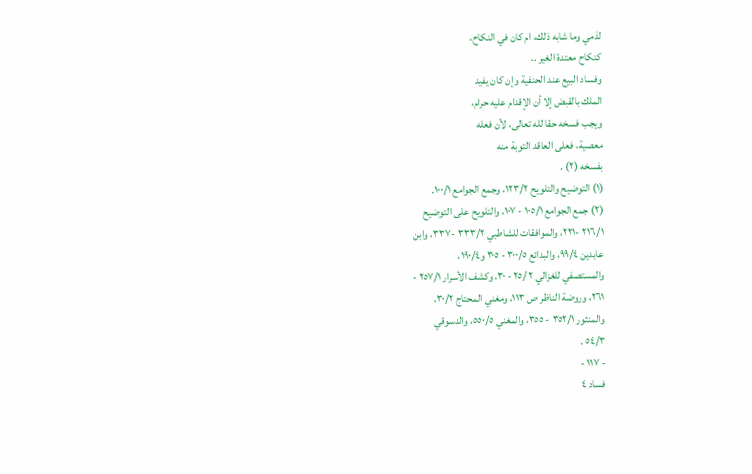لذمي وما شابه ذلك، ام کان في النكاح،
كنكاح معتدة الغير ..
وفساد البيع عند الحنفية وإن کان یفید
الملك بالقبض إلا أن الإقدام عليه حرام،
ويجب فسخه حقا لله تعالى، لأن فعله
معصية، فعلى العاقد التوبة منه
بفسخه (٢) .
(١) التوضيح والتلويح ١٢٣/٢، وجمع الجوامع ١٠٠/١.
(٢) جمع الجوامع ١٠٥/١ - ١٠٧، والتلويح على التوضيح
٢١٦/١ -٢٢١، والموافقات للشاطبي ٣٣٣/٢ -٣٣٧، وابن
عابدين ٩٩/٤، والبدائع ٣٠٠/٥ - ٣٠٥ و١٩٠/٤،
والمستصفي للغزالي ٢ /٢٥ - ٣٠، وكشف الأسرار ٢٥٧/١ -
٢٦١، وروضة الناظر ص ١١٣، ومغني المحتاج ٣٠/٢،
والمنثور ٣٥٢/١ - ٣٥٥، والمغني ٥٥٠/٥، والدسوقي
٥٤/٣ .
- ١١٧ -
فساد ٤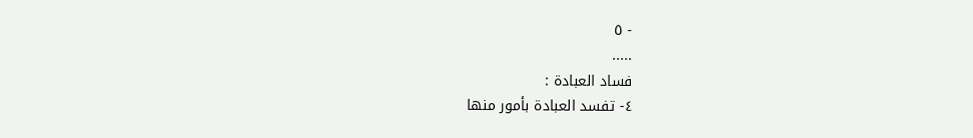- ٥
.....
فساد العبادة :
٤- تفسد العبادة بأمور منها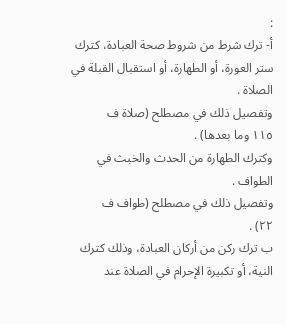:
أ- ترك شرط من شروط صحة العبادة، كترك
ستر العورة، أو الطهارة، أو استقبال القبلة في
الصلاة .
وتفصيل ذلك في مصطلح (صلاة ف
١١٥ وما بعدها) .
وكترك الطهارة من الحدث والخبث في
الطواف .
وتفصيل ذلك في مصطلح (طواف ف
٢٢) .
ب ترك ركن من أركان العبادة، وذلك كترك
النية، أو تكبيرة الإحرام في الصلاة عند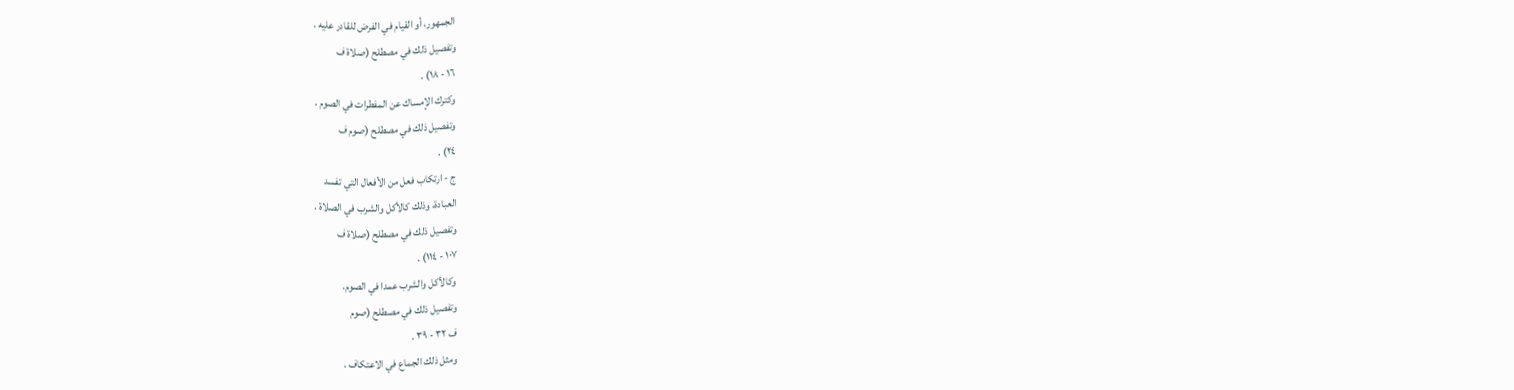الجمهور، أو القيام في الفرض للقادر عليه .
وتفصيل ذلك في مصطلح (صلاة ف
١٦ - ١٨) .
وكترك الإمساك عن المفطرات في الصوم .
وتفصيل ذلك في مصطلح (صوم ف
٢٤) .
ج - ارتكاب فعل من الأفعال التي تفسد
العبادة، وذلك كالأكل والشرب في الصلاة .
وتفصيل ذلك في مصطلح (صلاة ف
١٠٧ - ١١٤) .
وكالأكل والشرب عمدا في الصوم.
وتفصيل ذلك في مصطلح (صوم
ف ٣٢ - ٣٩ .
ومثل ذلك الجماع في الاعتكاف .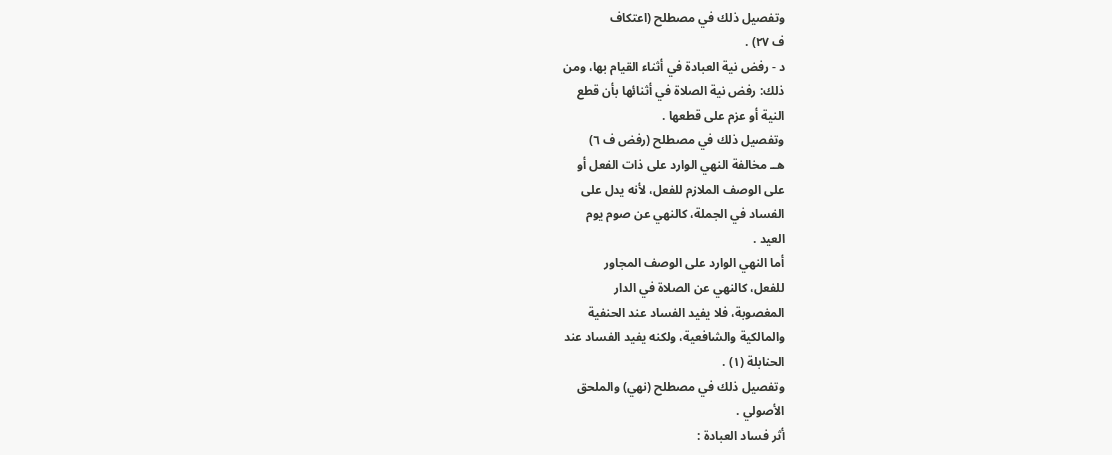وتفصيل ذلك في مصطلح (اعتكاف
ف ٢٧) .
د - رفض نية العبادة في أثناء القيام بها، ومن
ذلك: رفض نية الصلاة في أثنائها بأن قطع
النية أو عزم على قطعها .
وتفصيل ذلك في مصطلح (رفض ف ٦)
هــ مخالفة النهي الوارد على ذات الفعل أو
على الوصف الملازم للفعل، لأنه يدل على
الفساد في الجملة، كالنهي عن صوم يوم
العيد .
أما النهي الوارد على الوصف المجاور
للفعل، كالنهي عن الصلاة في الدار
المغصوبة، فلا يفيد الفساد عند الحنفية
والمالكية والشافعية، ولكنه يفيد الفساد عند
الحنابلة (١) .
وتفصيل ذلك في مصطلح (نهي) والملحق
الأصولي .
أثر فساد العبادة :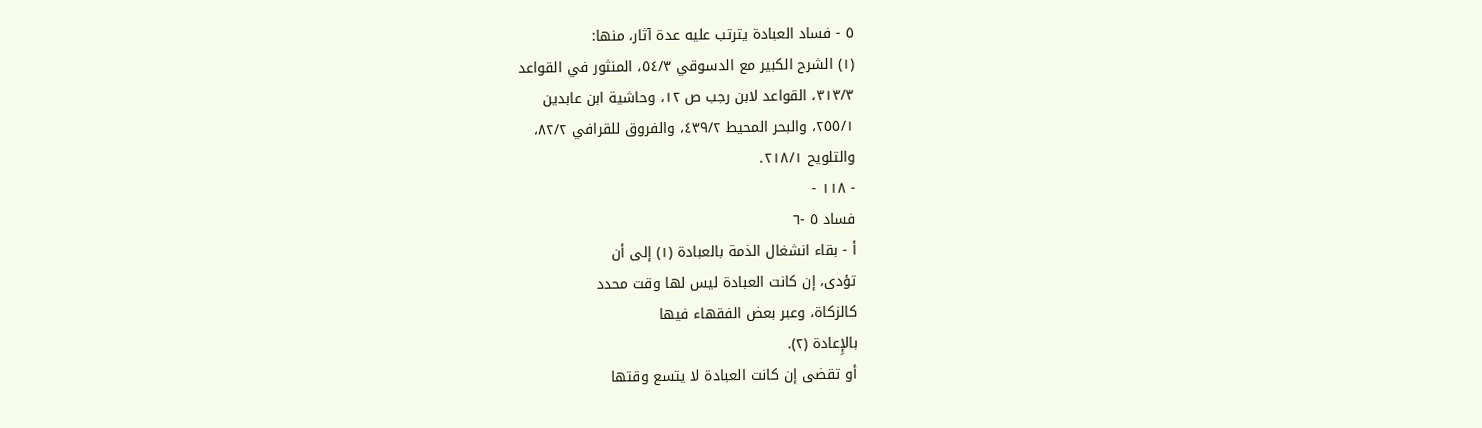٥ - فساد العبادة يترتب عليه عدة آثار، منها:
(١) الشرح الكبير مع الدسوقي ٥٤/٣، المنثور في القواعد
٣١٣/٣، القواعد لابن رجب ص ١٢، وحاشية ابن عابدين
٢٥٥/١، والبحر المحيط ٤٣٩/٢، والفروق للقرافي ٨٢/٢،
والتلويح ٢١٨/١.
- ١١٨ -
فساد ٥ -٦
أ - بقاء انشغال الذمة بالعبادة (١) إلى أن
تؤدی، إن کانت العبادة ليس لها وقت محدد
كالزكاة، وعبر بعض الفقهاء فيها
بالإِعادة (٢).
أو تقضى إن كانت العبادة لا يتسع وقتها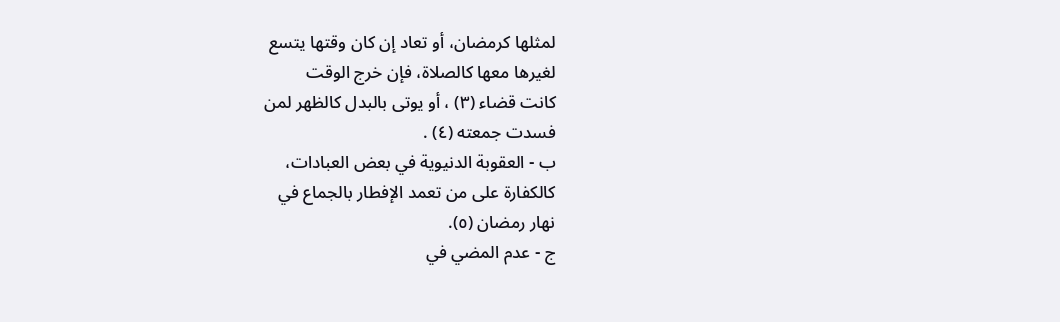لمثلها كرمضان، أو تعاد إن كان وقتها يتسع
لغيرها معها كالصلاة، فإن خرج الوقت
کانت قضاء (٣) ، أو یوتی بالبدل کالظهر لمن
فسدت جمعته (٤) .
ب - العقوبة الدنيوية في بعض العبادات،
كالكفارة على من تعمد الإفطار بالجماع في
نهار رمضان (٥).
ج - عدم المضي في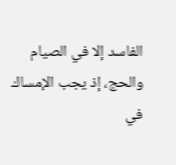الفاسد إلا في الصيام
والحج، إذ يجب الإمساك في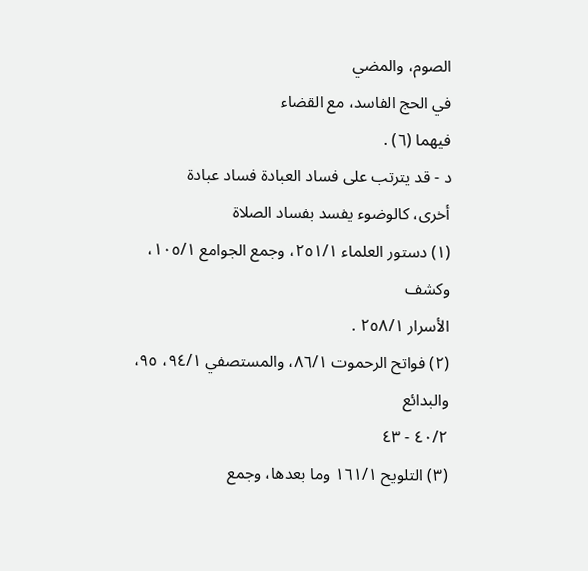الصوم، والمضي
في الحج الفاسد، مع القضاء
فيهما (٦) .
د - قد يترتب على فساد العبادة فساد عبادة
أخرى، كالوضوء يفسد بفساد الصلاة
(١) دستور العلماء ٢٥١/١، وجمع الجوامع ١٠٥/١، وكشف
الأسرار ٢٥٨/١ .
(٢) فواتح الرحموت ٨٦/١، والمستصفي ٩٤/١، ٩٥، والبدائع
٤٠/٢ - ٤٣
(٣) التلويح ١٦١/١ وما بعدها، وجمع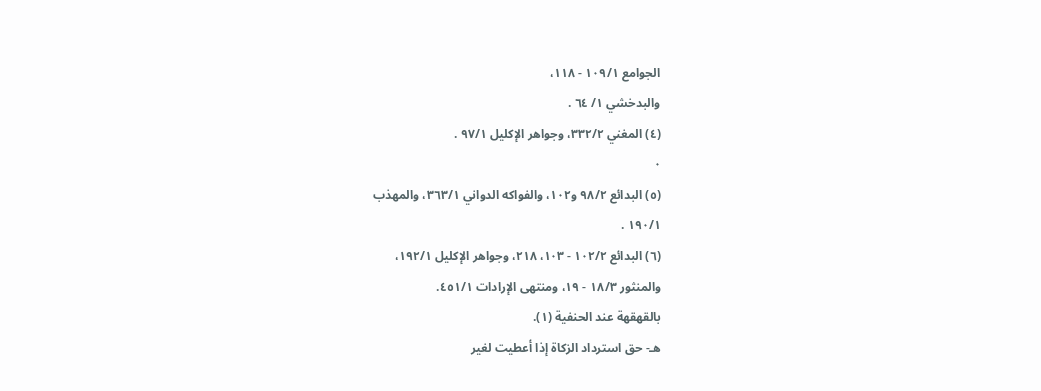الجوامع ١٠٩/١ - ١١٨،
والبدخشي ١/ ٦٤ .
(٤) المغني ٣٣٢/٢، وجواهر الإكليل ٩٧/١ .
٠
(٥) البدائع ٩٨/٢ و١٠٢، والفواكه الدواني ٣٦٣/١، والمهذب
١٩٠/١ .
(٦) البدائع ١٠٢/٢ - ١٠٣، ٢١٨، وجواهر الإکلیل ١٩٢/١،
والمنثور ١٨/٣ - ١٩، ومنتهى الإرادات ٤٥١/١.
بالقهقهة عند الحنفية (١).
هـ- حق استرداد الزكاة إذا أعطيت لغير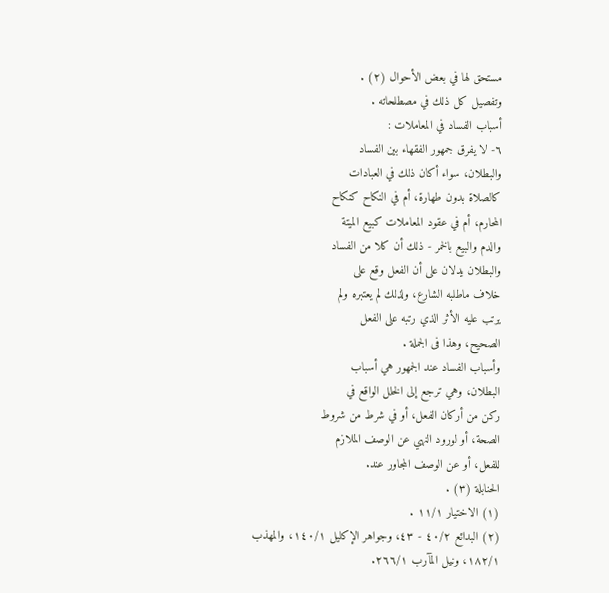مستحق لها في بعض الأحوال (٢) .
وتفصيل كل ذلك في مصطلحاته .
أسباب الفساد في المعاملات :
٦- لا يفرق جمهور الفقهاء بين الفساد
والبطلان، سواء أكان ذلك في العبادات
کالصلاة بدون طهارة، أم في النكاح کنكاح
المحارم، أم في عقود المعاملات كبيع الميتة
والدم والبيع بالخمر - ذلك أن كلا من الفساد
والبطلان يدلان على أن الفعل وقع على
خلاف ماطلبه الشارع، ولذلك لم يعتبره ولم
يرتب عليه الأثر الذي رتبه على الفعل
الصحيح، وهذا فى الجملة .
وأسباب الفساد عند الجمهور هي أسباب
البطلان، وهي ترجع إلى الخلل الواقع في
ركن من أركان الفعل، أو في شرط من شروط
الصحة، أو لورود النهي عن الوصف الملازم
للفعل، أو عن الوصف المجاور عند.
الحنابلة (٣) .
(١) الاختيار ١١/١ .
(٢) البدائع ٤٠/٢ - ٤٣، وجواهر الإكليل ١٤٠/١، والمهذب
١٨٢/١، ونيل المآرب ٢٦٦/١.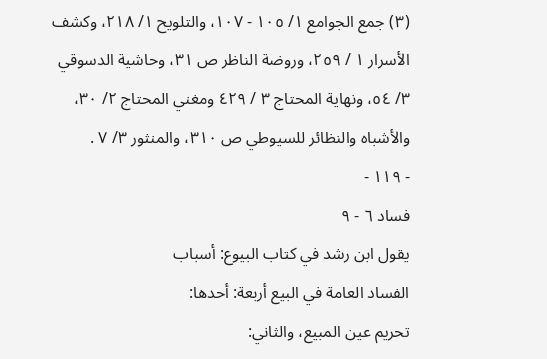(٣) جمع الجوامع ١/ ١٠٥ - ١٠٧، والتلويح ١/ ٢١٨، وكشف
الأسرار ١ / ٢٥٩، وروضة الناظر ص ٣١، وحاشية الدسوقي
٣/ ٥٤، ونهاية المحتاج ٣ / ٤٢٩ ومغني المحتاج ٢/ ٣٠،
والأشباه والنظائر للسيوطي ص ٣١٠، والمنثور ٣/ ٧ .
- ١١٩ -
فساد ٦ - ٩
يقول ابن رشد في كتاب البيوع: أسباب
الفساد العامة في البيع أربعة: أحدها:
تحريم عين المبيع، والثاني: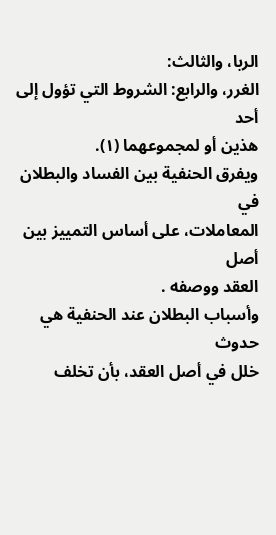الربا، والثالث:
الغرر، والرابع: الشروط التي تؤول إلى أحد
هذین أو لمجموعهما (١).
ويفرق الحنفية بين الفساد والبطلان في
المعاملات، على أساس التمييز بين أصل
العقد ووصفه .
وأسباب البطلان عند الحنفية هي حدوث
خلل في أصل العقد، بأن تخلف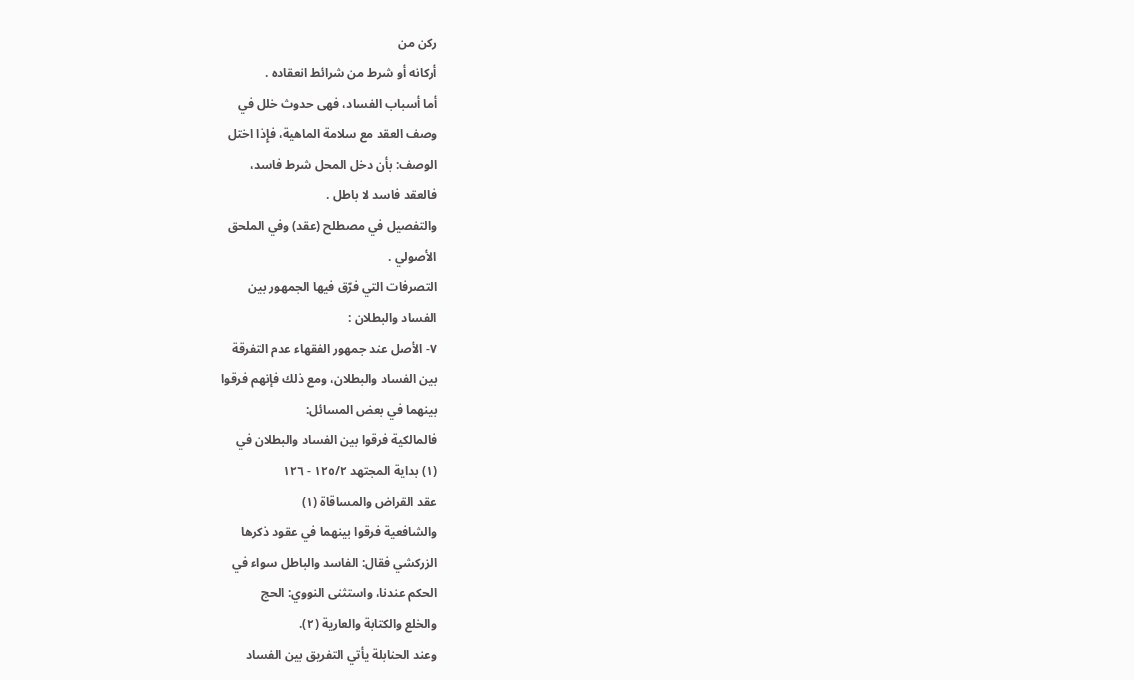رکن من
أركانه أو شرط من شرائط انعقاده .
أما أسباب الفساد، فھی حدوث خلل في
وصف العقد مع سلامة الماهية، فإِذا اختل
الوصف: بأن دخل المحل شرط فاسد،
فالعقد فاسد لا باطل .
والتفصيل في مصطلح (عقد) وفي الملحق
الأصولي .
التصرفات التي فرّق فيها الجمهور بين
الفساد والبطلان :
٧- الأصل عند جمهور الفقهاء عدم التفرقة
بين الفساد والبطلان، ومع ذلك فإنهم فرقوا
بينهما في بعض المسائل:
فالمالكية فرقوا بين الفساد والبطلان في
(١) بداية المجتهد ١٢٥/٢ - ١٢٦
عقد القراض والمساقاة (١)
والشافعية فرقوا بينهما في عقود ذكرها
الزركشي فقال: الفاسد والباطل سواء في
الحكم عندنا، واستثنى النووي: الحج
والخلع والكتابة والعارية (٢).
وعند الحنابلة يأتي التفريق بين الفساد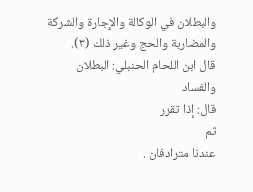والبطلان في الوكالة والإِجارة والشركة
والمضاربة والحج وغير ذلك (٣).
قال ابن اللحام الحنبلي: البطلان والفساد
قال: إذا تقرر
ثم
عندنا مترادفان .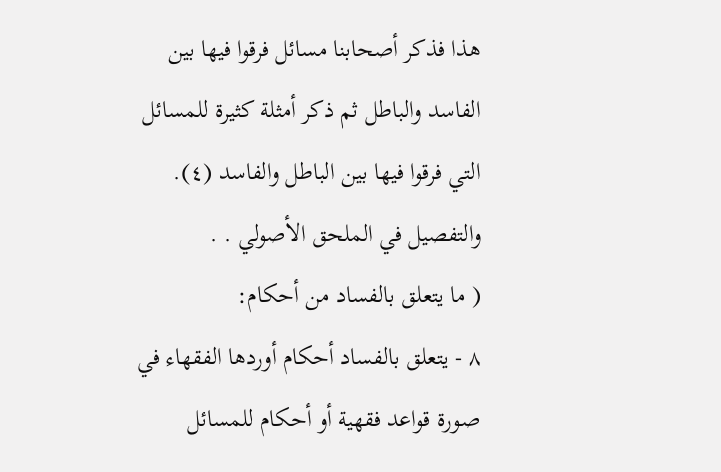هذا فذكر أصحابنا مسائل فرقوا فيها بين
الفاسد والباطل ثم ذكر أمثلة كثيرة للمسائل
التي فرقوا فيها بين الباطل والفاسد (٤).
والتفصيل في الملحق الأصولي . .
( ما يتعلق بالفساد من أحكام:
٨ - يتعلق بالفساد أحكام أوردها الفقهاء في
صورة قواعد فقهية أو أحكام للمسائل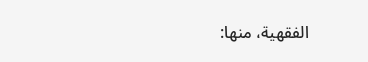الفقهية، منها: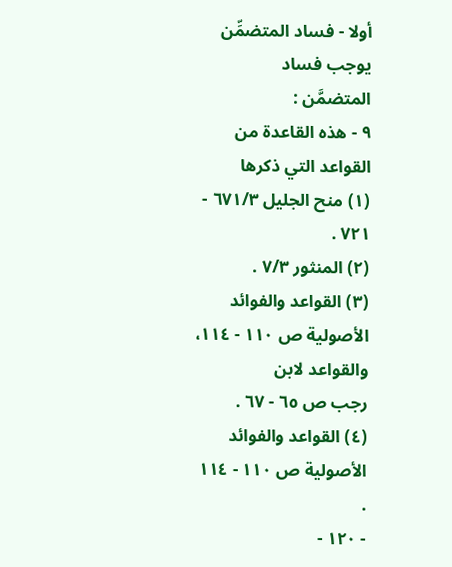أولا - فساد المتضمِّن يوجب فساد
المتضمَّن :
٩ - هذه القاعدة من القواعد التي ذكرها
(١) منح الجليل ٦٧١/٣ - ٧٢١ .
(٢) المنثور ٧/٣ .
(٣) القواعد والفوائد الأصولية ص ١١٠ - ١١٤، والقواعد لابن
رجب ص ٦٥ - ٦٧ .
(٤) القواعد والفوائد الأصولية ص ١١٠ - ١١٤ .
- ١٢٠ -